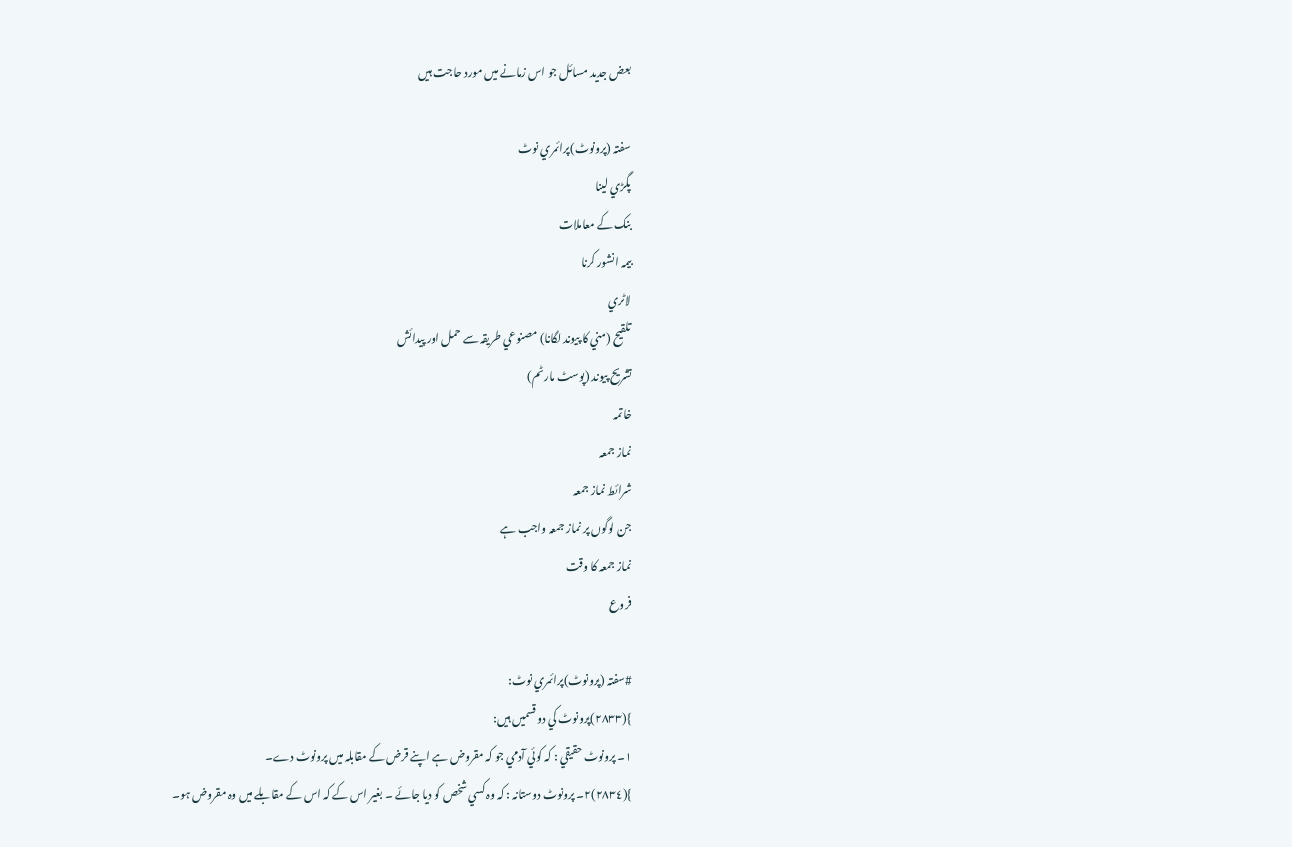بعض جدید مسائل جو اس زمانے ميں مورد حاجت ہيں

سفتہ (پرونوٹ)پرائمري نوٹ
پگڑي لينا
بنک کے معاملات
بيمہ انشور کرنا
لاٹري
تلقيح (مني کا پيوند لگانا) مصنوعي طريقہ سے حمل اور پيدائش
تشريح پيوند (پوسٹ مارٹم)
خاتمہ
نماز جمعہ
شرائط نماز جمعہ
جن لوگوں پر نماز جمعہ واجب ہے
نماز جمعہ کا وقت
فروع

#سفتہ (پرونوٹ)پرائمري نوٹ:
}(٢٨٣٣)پرونوٹ کي دو قسميں ہيں:
١۔ پرونوٹ حقيقي : کہ کوئي آدمي جو کہ مقروض ہے اپنے قرض کے مقابلہ ميں پرونوٹ دے۔
}(٢٨٣٤)٢۔ پرونوٹ دوستانہ : کہ وہ کسي شخص کو ديا جائے ۔ بغير اس کے کہ اس کے مقابلے ميں وہ مقروض ہو۔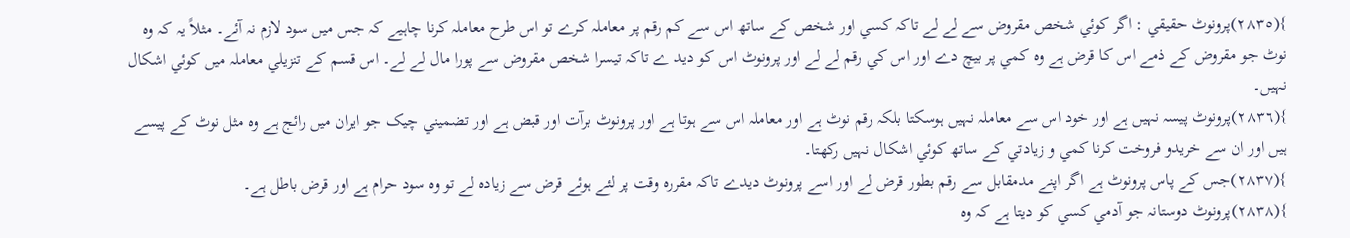}(٢٨٣٥)پرونوٹ حقيقي : اگر کوئي شخص مقروض سے لے لے تاکہ کسي اور شخص کے ساتھ اس سے کم رقم پر معاملہ کرے تو اس طرح معاملہ کرنا چاہيے کہ جس ميں سود لازم نہ آئے۔ مثلاً يہ کہ وہ نوٹ جو مقروض کے ذمے اس کا قرض ہے وہ کمي پر بيچ دے اور اس کي رقم لے لے اور پرونوٹ اس کو دید ے تاکہ تيسرا شخص مقروض سے پورا مال لے لے۔ اس قسم کے تنزيلي معاملہ ميں کوئي اشکال نہيں۔
}(٢٨٣٦)پرونوٹ پيسہ نہيں ہے اور خود اس سے معاملہ نہيں ہوسکتا بلکہ رقم نوٹ ہے اور معاملہ اس سے ہوتا ہے اور پرونوٹ برآت اور قبض ہے اور تضميني چيک جو ايران ميں رائج ہے وہ مثل نوٹ کے پيسے ہيں اور ان سے خريدو فروخت کرنا کمي و زيادتي کے ساتھ کوئي اشکال نہيں رکھتا۔
}(٢٨٣٧)جس کے پاس پرونوٹ ہے اگر اپنے مدمقابل سے رقم بطور قرض لے اور اسے پرونوٹ ديدے تاکہ مقررہ وقت پر لئے ہوئے قرض سے زيادہ لے تو وہ سود حرام ہے اور قرض باطل ہے۔
}(٢٨٣٨)پرونوٹ دوستانہ جو آدمي کسي کو ديتا ہے کہ وہ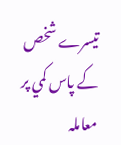تيسرے شخص کے پاس کمي پر معاملہ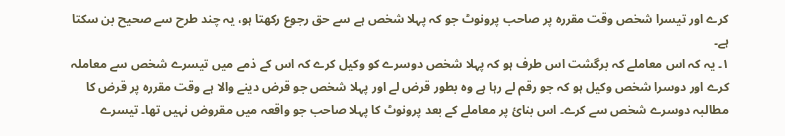کرے اور تيسرا شخص وقت مقررہ پر صاحب پرونوٹ جو کہ پہلا شخص ہے سے حق رجوع رکھتا ہو، يہ چند طرح سے صحيح بن سکتا ہے۔
١۔ يہ کہ اس معاملے کہ برگشت اس طرف ہو کہ پہلا شخص دوسرے کو وکيل کرے کہ اس کے ذمے ميں تيسرے شخص سے معاملہ کرے اور دوسرا شخص وکيل ہو کہ جو رقم لے رہا ہے وہ بطور قرض لے اور پہلا شخص جو قرض دينے والا ہے وقت مقررہ پر قرض کا مطالبہ دوسرے شخص سے کرے۔ اس بنائ پر معاملے کے بعد پرونوٹ کا پہلا صاحب جو واقعہ ميں مقروض نہيں تھا۔ تيسرے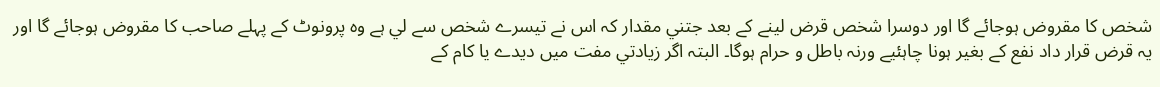شخص کا مقروض ہوجائے گا اور دوسرا شخص قرض لينے کے بعد جتني مقدار کہ اس نے تيسرے شخص سے لي ہے وہ پرونوٹ کے پہلے صاحب کا مقروض ہوجائے گا اور يہ قرض قرار داد نفع کے بغير ہونا چاہئيے ورنہ باطل و حرام ہوگا۔ البتہ اگر زيادتي مفت ميں ديدے يا کام کے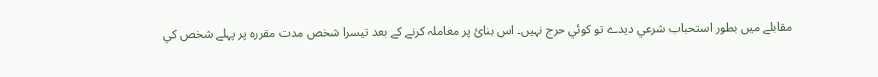مقابلے ميں بطور استحباب شرعي ديدے تو کوئي حرج نہيں۔ اس بنائ پر معاملہ کرنے کے بعد تيسرا شخص مدت مقررہ پر پہلے شخص کي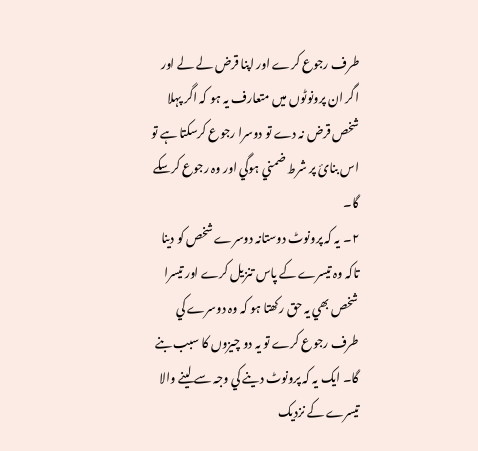طرف رجوع کرے اور اپنا قرض لے لے اور اگر ان پرونوٹوں ميں متعارف يہ ہو کہ اگر پہلا شخص قرض نہ دے تو دوسرا رجوع کرسکتا ہے تو اس بنائ پر شرط ضمني ہوگي اور وہ رجوع کرسکے گا۔
٢۔ يہ کہ پرونوٹ دوستانہ دوسرے شخص کو دينا تاکہ وہ تيسرے کے پاس تنزيل کرے اور تيسرا شخص بھي يہ حق رکھتا ہو کہ وہ دوسرے کي طرف رجوع کرے تو يہ دو چيزوں کا سبب بنے گا۔ ايک يہ کہ پرونوٹ دينے کي وجہ سے لينے والا تيسرے کے نزديک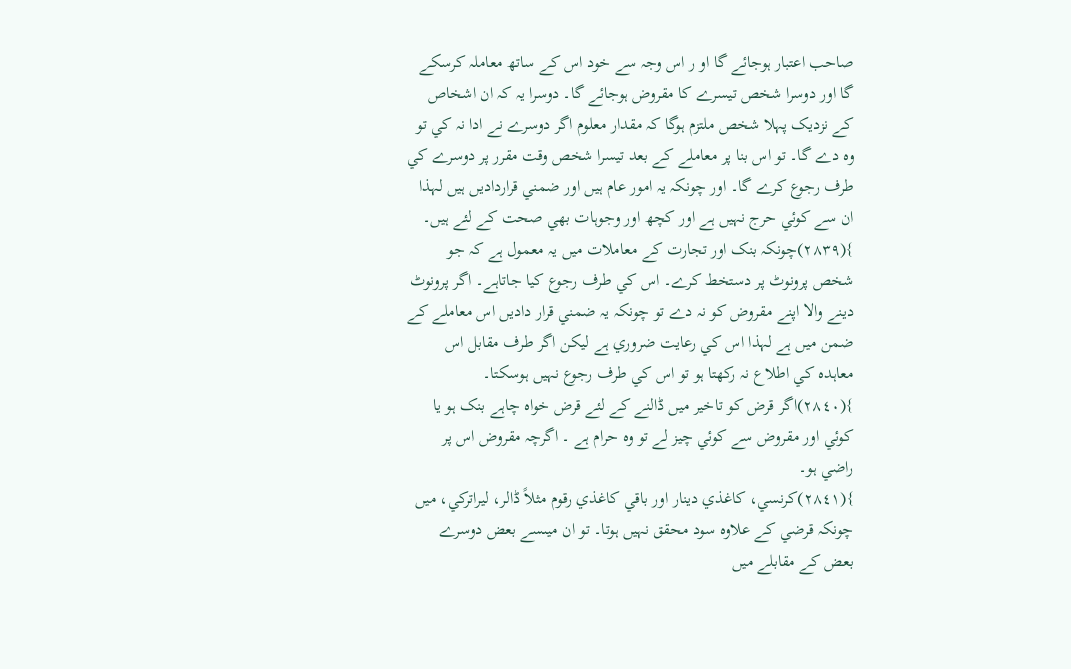صاحب اعتبار ہوجائے گا او ر اس وجہ سے خود اس کے ساتھ معاملہ کرسکے گا اور دوسرا شخص تيسرے کا مقروض ہوجائے گا۔ دوسرا يہ کہ ان اشخاص کے نزديک پہلا شخص ملتزم ہوگا کہ مقدار معلوم اگر دوسرے نے ادا نہ کي تو وہ دے گا۔ تو اس بنا پر معاملے کے بعد تيسرا شخص وقت مقرر پر دوسرے کي طرف رجوع کرے گا۔ اور چونکہ يہ امور عام ہيں اور ضمني قرارداديں ہيں لہذا ان سے کوئي حرج نہيں ہے اور کچھ اور وجوہات بھي صحت کے لئے ہيں۔
}(٢٨٣٩)چونکہ بنک اور تجارت کے معاملات ميں يہ معمول ہے کہ جو شخص پرونوٹ پر دستخط کرے۔ اس کي طرف رجوع کيا جاتاہے۔ اگر پرونوٹ دينے والا اپنے مقروض کو نہ دے تو چونکہ يہ ضمني قرار داديں اس معاملے کے ضمن ميں ہے لہذا اس کي رعايت ضروري ہے ليکن اگر طرف مقابل اس معاہدہ کي اطلاع نہ رکھتا ہو تو اس کي طرف رجوع نہيں ہوسکتا۔
}(٢٨٤٠)اگر قرض کو تاخير ميں ڈالنے کے لئے قرض خواہ چاہے بنک ہو يا کوئي اور مقروض سے کوئي چيز لے تو وہ حرام ہے ۔ اگرچہ مقروض اس پر راضي ہو۔
}(٢٨٤١)کرنسي، کاغذي دينار اور باقي کاغذي رقوم مثلاً ڈالر، ليراترکي، ميں چونکہ قرضي کے علاوہ سود محقق نہيں ہوتا۔ تو ان ميںسے بعض دوسرے بعض کے مقابلے ميں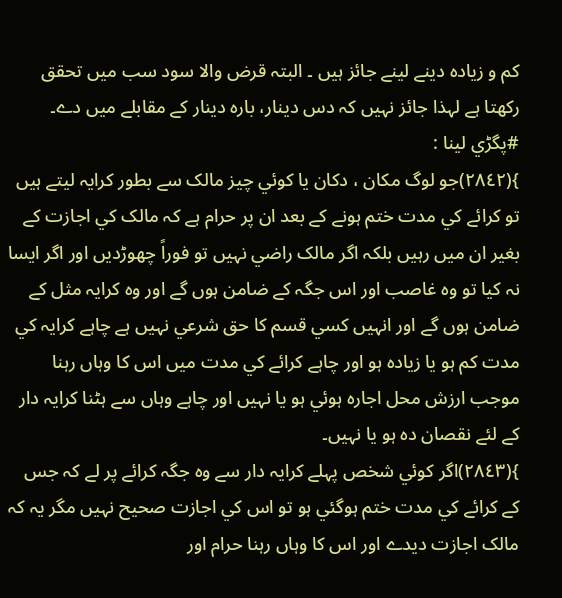کم و زيادہ دينے لينے جائز ہيں ۔ البتہ قرض والا سود سب ميں تحقق رکھتا ہے لہذا جائز نہيں کہ دس دينار، بارہ دينار کے مقابلے ميں دے۔
#پگڑي لينا :
}(٢٨٤٢)جو لوگ مکان ، دکان يا کوئي چيز مالک سے بطور کرايہ ليتے ہيں تو کرائے کي مدت ختم ہونے کے بعد ان پر حرام ہے کہ مالک کي اجازت کے بغير ان ميں رہيں بلکہ اگر مالک راضي نہيں تو فوراً چھوڑديں اور اگر ايسا نہ کيا تو وہ غاصب اور اس جگہ کے ضامن ہوں گے اور وہ کرايہ مثل کے ضامن ہوں گے اور انہيں کسي قسم کا حق شرعي نہيں ہے چاہے کرايہ کي مدت کم ہو يا زيادہ ہو اور چاہے کرائے کي مدت ميں اس کا وہاں رہنا موجب ارزش محل اجارہ ہوئي ہو يا نہيں اور چاہے وہاں سے ہٹنا کرايہ دار کے لئے نقصان دہ ہو يا نہيں۔
}(٢٨٤٣)اگر کوئي شخص پہلے کرايہ دار سے وہ جگہ کرائے پر لے کہ جس کے کرائے کي مدت ختم ہوگئي ہو تو اس کي اجازت صحيح نہيں مگر يہ کہ مالک اجازت ديدے اور اس کا وہاں رہنا حرام اور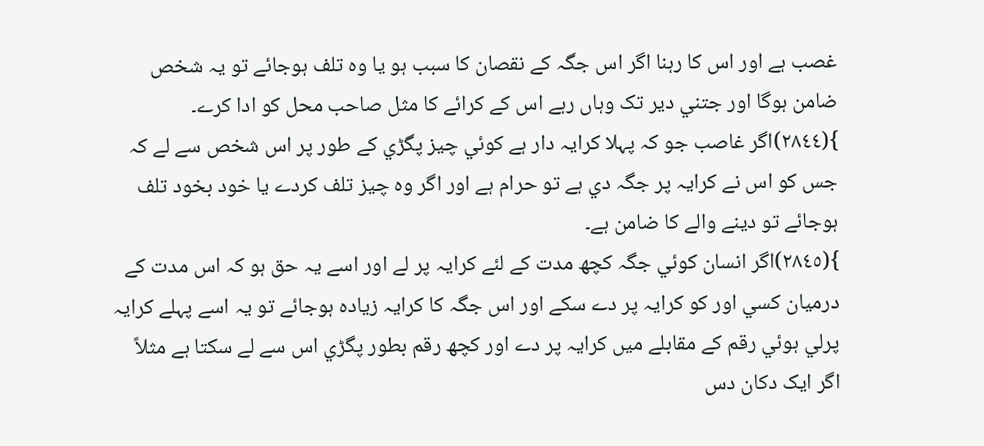غصب ہے اور اس کا رہنا اگر اس جگہ کے نقصان کا سبب ہو يا وہ تلف ہوجائے تو يہ شخص ضامن ہوگا اور جتني دير تک وہاں رہے اس کے کرائے کا مثل صاحب محل کو ادا کرے۔
}(٢٨٤٤)اگر غاصب جو کہ پہلا کرايہ دار ہے کوئي چيز پگڑي کے طور پر اس شخص سے لے کہ جس کو اس نے کرايہ پر جگہ دي ہے تو حرام ہے اور اگر وہ چيز تلف کردے يا خود بخود تلف ہوجائے تو دينے والے کا ضامن ہے۔
}(٢٨٤٥)اگر انسان کوئي جگہ کچھ مدت کے لئے کرايہ پر لے اور اسے يہ حق ہو کہ اس مدت کے درميان کسي اور کو کرايہ پر دے سکے اور اس جگہ کا کرايہ زيادہ ہوجائے تو يہ اسے پہلے کرايہ پرلي ہوئي رقم کے مقابلے ميں کرايہ پر دے اور کچھ رقم بطور پگڑي اس سے لے سکتا ہے مثلاً اگر ايک دکان دس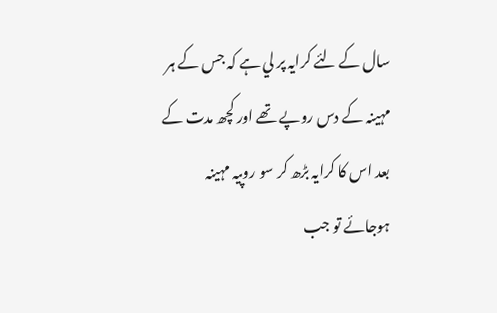سال کے لئے کرايہ پر لي ہے کہ جس کے ہر مہينہ کے دس روپے تھے اور کچھ مدت کے بعد اس کا کرايہ بڑھ کر سو روپيہ مہينہ ہوجائے تو جب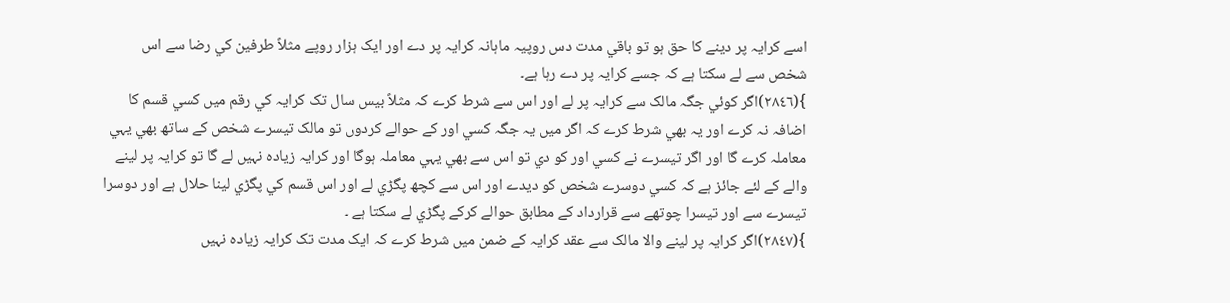اسے کرايہ پر دينے کا حق ہو تو باقي مدت دس روپيہ ماہانہ کرايہ پر دے اور ايک ہزار روپے مثلاً طرفين کي رضا سے اس شخص سے لے سکتا ہے کہ جسے کرايہ پر دے رہا ہے۔
}(٢٨٤٦)اگر کوئي جگہ مالک سے کرايہ پر لے اور اس سے شرط کرے کہ مثلاً بيس سال تک کرايہ کي رقم ميں کسي قسم کا اضافہ نہ کرے اور يہ بھي شرط کرے کہ اگر ميں يہ جگہ کسي اور کے حوالے کردوں تو مالک تيسرے شخص کے ساتھ بھي يہي معاملہ کرے گا اور اگر تيسرے نے کسي اور کو دي تو اس سے بھي يہي معاملہ ہوگا اور کرايہ زيادہ نہيں لے گا تو کرايہ پر لينے والے کے لئے جائز ہے کہ کسي دوسرے شخص کو ديدے اور اس سے کچھ پگڑي لے اور اس قسم کي پگڑي لينا حلال ہے اور دوسرا تيسرے سے اور تيسرا چوتھے سے قرارداد کے مطابق حوالے کرکے پگڑي لے سکتا ہے ۔
}(٢٨٤٧)اگر کرايہ پر لينے والا مالک سے عقد کرايہ کے ضمن ميں شرط کرے کہ ايک مدت تک کرايہ زيادہ نہيں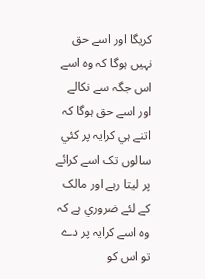کريگا اور اسے حق نہيں ہوگا کہ وہ اسے اس جگہ سے نکالے اور اسے حق ہوگا کہ اتنے ہي کرايہ پر کئي سالوں تک اسے کرائے پر ليتا رہے اور مالک کے لئے ضروري ہے کہ وہ اسے کرايہ پر دے تو اس کو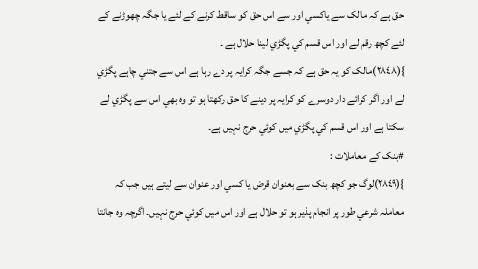حق ہے کہ مالک سے ياکسي اور سے اس حق کو ساقط کرنے کے لئے يا جگہ چھوڑنے کے لئے کچھ رقم لے اور اس قسم کي پگڑي لينا حلال ہے ۔
}(٢٨٤٨)مالک کو يہ حق ہے کہ جسے جگہ کرايہ پر دے رہا ہے اس سے جتني چاہے پگڑي لے اور اگر کرائے دار دوسرے کو کرايہ پر دينے کا حق رکھتا ہو تو وہ بھي اس سے پگڑي لے سکتا ہے اور اس قسم کي پگڑي ميں کوئي حرج نہيں ہے۔
#بنک کے معاملات :
}(٢٨٤٩)لوگ جو کچھ بنک سے بعنوان قرض يا کسي اور عنوان سے ليتے ہيں جب کہ معاملہ شرعي طور پر انجام پذير ہو تو حلال ہے اور اس ميں کوئي حرج نہيں۔ اگرچہ وہ جانتا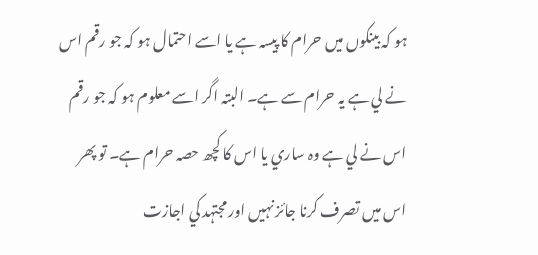ہو کہ بينکوں ميں حرام کا پيسہ ہے يا اسے احتمال ہو کہ جو رقم اس نے لي ہے يہ حرام سے ہے۔ البتہ اگر اسے معلوم ہو کہ جو رقم اس نے لي ہے وہ ساري يا اس کا کچھ حصہ حرام ہے۔ تو پھر اس ميں تصرف کرنا جائز نہيں اور مجتہد کي اجازت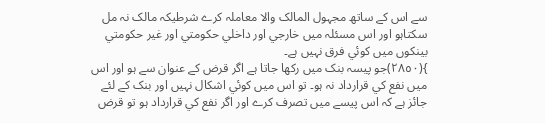سے اس کے ساتھ مجہول المالک والا معاملہ کرے شرطيکہ مالک نہ مل سکتاہو اور اس مسئلہ ميں خارجي اور داخلي حکومتي اور غير حکومتي بينکوں ميں کوئي فرق نہيں ہے۔
}(٢٨٥٠)جو پيسہ بنک ميں رکھا جاتا ہے اگر قرض کے عنوان سے ہو اور اس ميں نفع کي قرارداد نہ ہو۔ تو اس ميں کوئي اشکال نہيں اور بنک کے لئے جائز ہے کہ اس پيسے ميں تصرف کرے اور اگر نفع کي قرارداد ہو تو قرض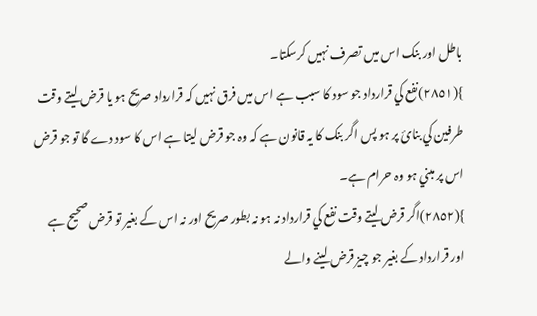باطل اور بنک اس ميں تصرف نہيں کرسکتا۔
}(٢٨٥١)نفع کي قرارداد جو سود کا سبب ہے اس ميں فرق نہيں کہ قرارداد صريح ہو يا قرض ليتے وقت طرفين کي بنائ پر ہو پس اگر بنک کا يہ قانون ہے کہ وہ جو قرض ليتا ہے اس کا سود دے گا تو جو قرض اس پر مبني ہو وہ حرام ہے۔
}(٢٨٥٢)اگر قرض ليتے وقت نفع کي قرارداد نہ ہو نہ بطور صريح اور نہ اس کے بغير تو قرض صحيح ہے اور قرارداد کے بغير جو چيز قرض لينے والے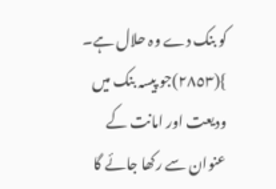کو بنک دے وہ حلال ہے۔
}(٢٨٥٣)جو پيسہ بنک ميں وديعت اور امانت کے عنوان سے رکھا جائے گا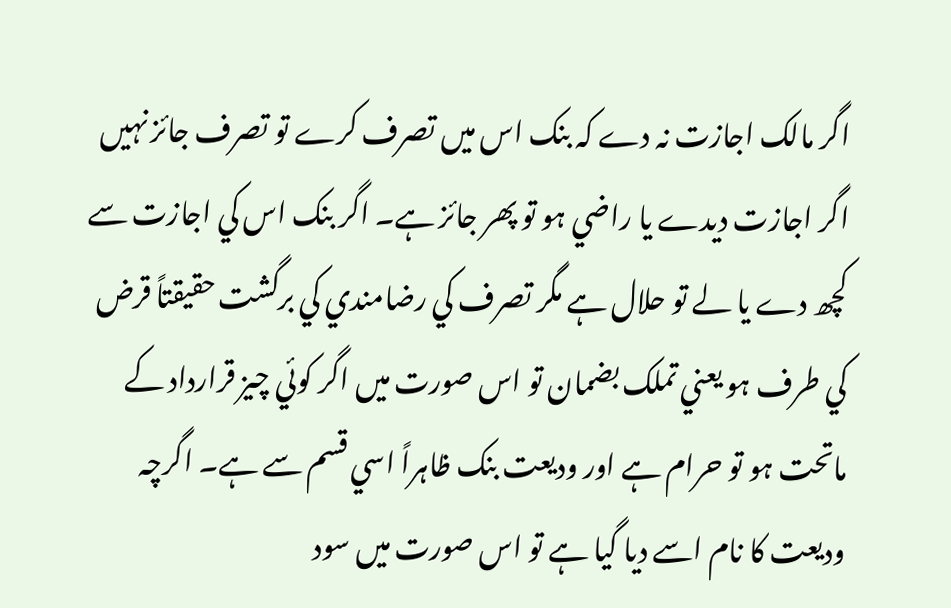اگر مالک اجازت نہ دے کہ بنک اس ميں تصرف کرے تو تصرف جائز نہيں اگر اجازت ديدے يا راضي ہو تو پھر جائز ہے۔ اگر بنک اس کي اجازت سے کچھ دے يا لے تو حلال ہے مگر تصرف کي رضامندي کي برگشت حقيقتاً قرض کي طرف ہو يعني تملک بضمان تو اس صورت ميں اگر کوئي چيز قرارداد کے ماتحت ہو تو حرام ہے اور وديعت بنک ظاہراً اسي قسم سے ہے۔ اگرچہ وديعت کا نام اسے ديا گيا ہے تو اس صورت ميں سود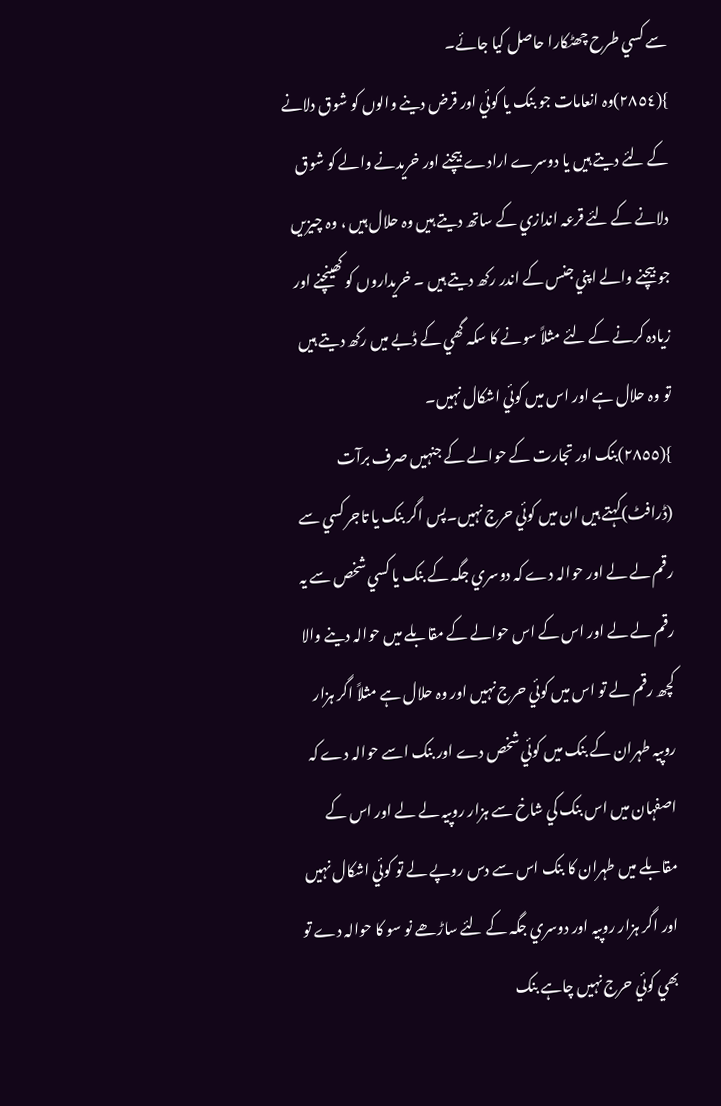سے کسي طرح چھٹکارا حاصل کيا جائے۔
}(٢٨٥٤)وہ انعامات جو بنک يا کوئي اور قرض دينے والوں کو شوق دلانے کے لئے ديتے ہيں يا دوسرے ارادے بيچنے اور خريدنے والے کو شوق دلانے کے لئے قرعہ اندازي کے ساتھ ديتے ہيں وہ حلال ہيں ، وہ چيزيں جو بيچنے والے اپني جنس کے اندر رکھ ديتے ہيں ۔ خريداروں کو کھينچنے اور زيادہ کرنے کے لئے مثلاً سونے کا سکہ گھي کے ڈبے ميں رکھ ديتے ہيں تو وہ حلال ہے اور اس ميں کوئي اشکال نہيں۔
}(٢٨٥٥)بنک اور تجارت کے حوالے کے جنہيں صرف برآت (ڈرافٹ)کہتے ہيں ان ميں کوئي حرج نہيں۔پس اگر بنک يا تاجر کسي سے رقم لے لے اور حوالہ دے کہ دوسري جگہ کے بنک يا کسي شخص سے يہ رقم لے لے اور اس کے اس حوالے کے مقابلے ميں حوالہ دينے والا کچھ رقم لے تو اس ميں کوئي حرج نہيں اور وہ حلال ہے مثلاً اگر ہزار روپيہ طہران کے بنک ميں کوئي شخص دے اور بنک اسے حوالہ دے کہ اصفہان ميں اس بنک کي شاخ سے ہزار روپيہ لے لے اور اس کے مقابلے ميں طہران کا بنک اس سے دس روپے لے تو کوئي اشکال نہيں اور اگر ہزار روپيہ اور دوسري جگہ کے لئے ساڑھے نو سو کا حوالہ دے تو بھي کوئي حرج نہيں چاہے بنک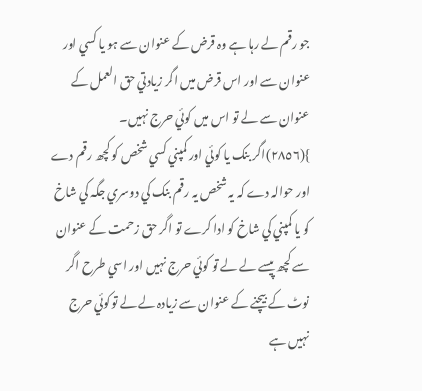جو رقم لے رہا ہے وہ قرض کے عنوان سے ہو يا کسي اور عنوان سے اور اس قرض ميں اگر زيادتي حق العمل کے عنوان سے لے تو اس ميں کوئي حرج نہيں۔
}(٢٨٥٦)اگر بنک يا کوئي اور کمپني کسي شخص کو کچھ رقم دے اور حوالہ دے کہ يہ شخص يہ رقم بنک کي دوسري جگہ کي شاخ کو يا کمپني کي شاخ کو ادا کرے تو اگر حق زحمت کے عنوان سے کچھ پيسے لے لے تو کوئي حرج نہيں اور اسي طرح اگر نوٹ کے بيچنے کے عنوان سے زيادہ لے لے توکوئي حرج نہيں ہے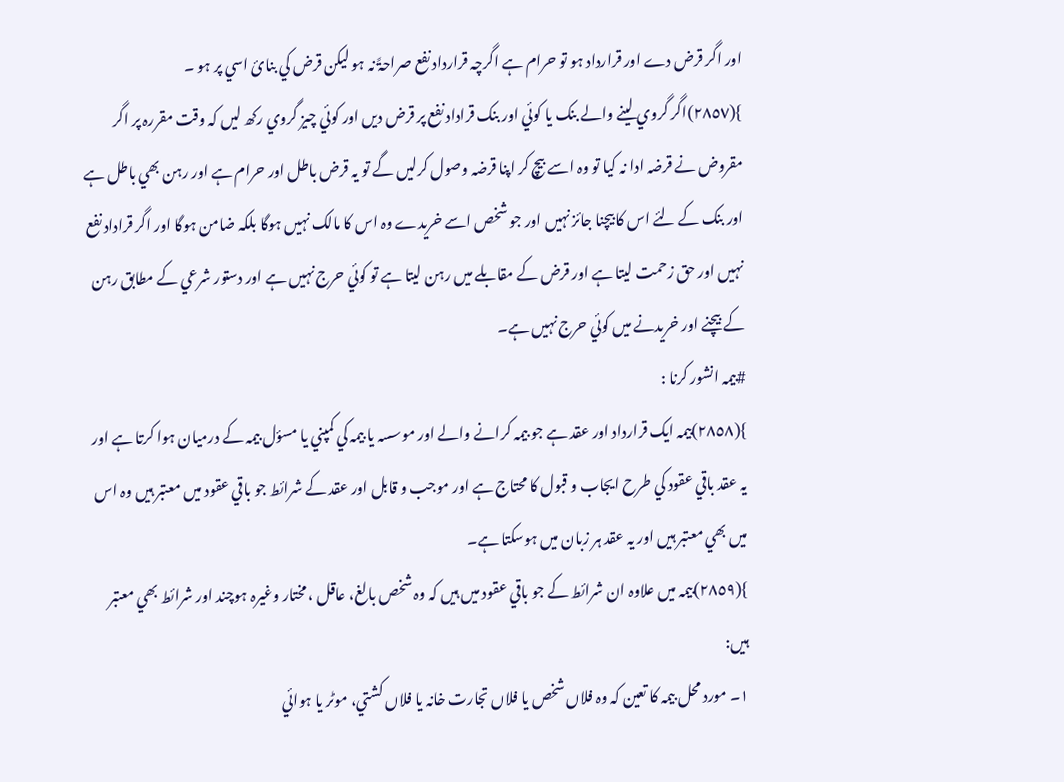اور اگر قرض دے اور قرارداد ہو تو حرام ہے اگرچہ قرارداد نفع صراحۃً نہ ہو ليکن قرض کي بنائ اسي پر ہو ۔
}(٢٨٥٧)اگر گروي لينے والے بنک يا کوئي اور بنک قراداد نفع پر قرض ديں اور کوئي چيز گروي رکھ ليں کہ وقت مقررہ پر اگر مقروض نے قرضہ ادا نہ کيا تو وہ اسے بيچ کر اپنا قرضہ وصول کرليں گے تو يہ قرض باطل اور حرام ہے اور رہن بھي باطل ہے اور بنک کے لئے اس کا بيچنا جائز نہيں اور جو شخص اسے خريدے وہ اس کا مالک نہيں ہوگا بلکہ ضامن ہوگا اور اگر قراداد نفع نہيں اور حق زحمت ليتا ہے اور قرض کے مقابلے ميں رہن ليتا ہے تو کوئي حرج نہيں ہے اور دستور شرعي کے مطابق رہن کے بيچنے اور خريدنے ميں کوئي حرج نہيں ہے۔
#بيمہ انشور کرنا :
}(٢٨٥٨)بيمہ ايک قرارداد اور عقد ہے جو بيمہ کرانے والے اور موسسہ يا بيمہ کي کمپني يا مسؤل بيمہ کے درميان ہوا کرتا ہے اور يہ عقد باقي عقود کي طرح ايجاب و قبول کا محتاج ہے اور موجب و قابل اور عقد کے شرائط جو باقي عقود ميں معتبر ہيں وہ اس ميں بھي معتبر ہيں اور يہ عقد ہر زبان ميں ہوسکتا ہے۔
}(٢٨٥٩)بيمہ ميں علاوہ ان شرائط کے جو باقي عقود ميں ہيں کہ وہ شخص بالغ، عاقل ، مختار وغيرہ ہوچند اور شرائط بھي معتبر ہيں:
١۔ مورد محل بيمہ کا تعين کہ وہ فلاں شخص يا فلاں تجارت خانہ يا فلاں کشتي، موٹر يا ہوائي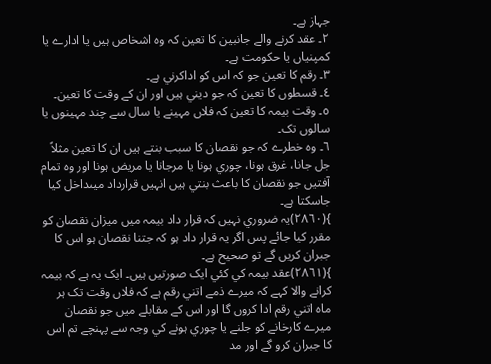جہاز ہے۔
٢۔ عقد کرنے والے جانبين کا تعين کہ وہ اشخاص ہيں يا ادارے يا کمپنياں يا حکومت ہے۔
٣۔ رقم کا تعين جو کہ اس کو اداکرني ہے۔
٤۔ قسطوں کا تعين کہ جو ديني ہيں اور ان کے وقت کا تعين۔
٥۔ وقت بيمہ کا تعين کہ فلاں مہينے يا سال سے چند مہينوں يا سالوں تک۔
٦۔ وہ خطرے کہ جو نقصان کا سبب بنتے ہيں ان کا تعين مثلاً جل جانا، غرق ہونا، چوري ہونا يا مرجانا يا مريض ہونا اور وہ تمام آفتيں جو نقصان کا باعث بنتي ہيں انہيں قرارداد ميںداخل کيا جاسکتا ہے۔
}(٢٨٦٠)يہ ضروري نہيں کہ قرار داد بيمہ ميں ميزان نقصان کو مقرر کيا جائے پس اگر يہ قرار داد ہو کہ جتنا نقصان ہو اس کا جبران کريں گے تو صحيح ہے۔
}(٢٨٦١)عقد بيمہ کي کئي ايک صورتيں ہيں۔ ايک يہ ہے کہ بيمہ کرانے والا کہے کہ ميرے ذمے اتني رقم ہے کہ فلاں وقت تک ہر ماہ اتني رقم ادا کروں گا اور اس کے مقابلے ميں جو نقصان ميرے کارخانے کو جلنے يا چوري ہونے کي وجہ سے پہنچے تم اس کا جبران کرو گے اور مد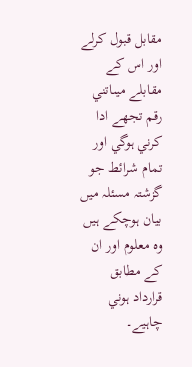مقابل قبول کرلے اور اس کے مقابلے ميںاتني رقم تجھے ادا کرني ہوگي اور تمام شرائط جو گزشتہ مسئلہ ميں بيان ہوچکے ہيں وہ معلوم اور ان کے مطابق قرارداد ہوني چاہيے۔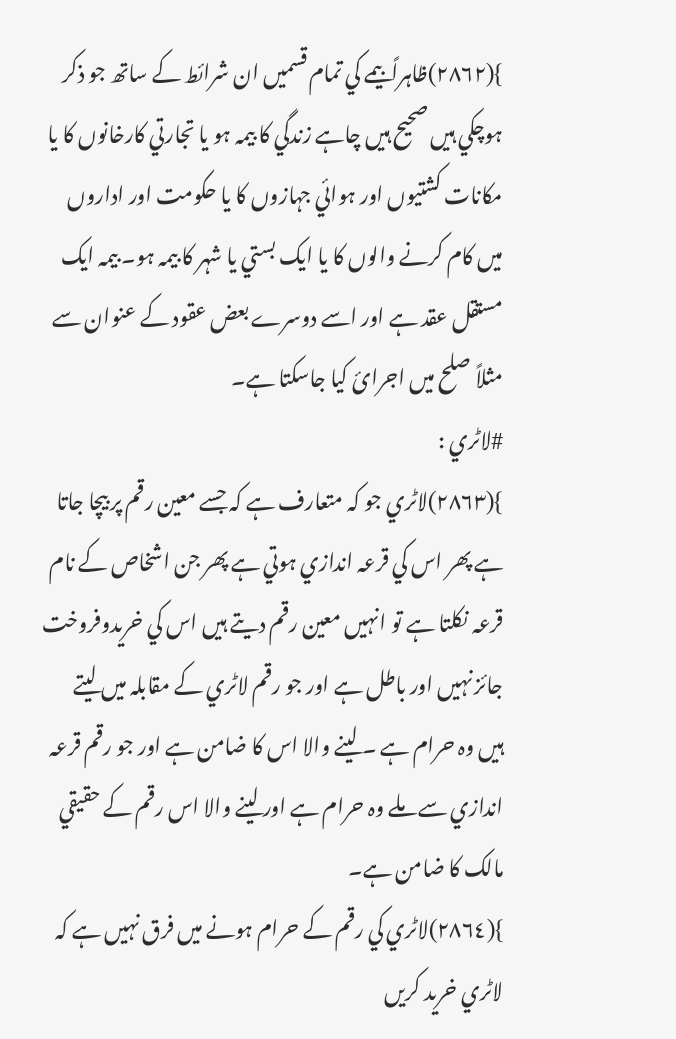}(٢٨٦٢)ظاہراً بيمے کي تمام قسميں ان شرائط کے ساتھ جو ذکر ہوچکي ہيں صحيح ہيں چاہے زندگي کا بيمہ ہو يا تجارتي کارخانوں کا يا مکانات کشتيوں اور ہوائي جہازوں کا يا حکومت اور اداروں ميں کام کرنے والوں کا يا ايک بستي يا شہر کا بيمہ ہو۔ بيمہ ايک مستقل عقد ہے اور اسے دوسرے بعض عقود کے عنوان سے مثلاً صلح ميں اجرائ کيا جاسکتا ہے۔
#لاٹري :
}(٢٨٦٣)لاٹري جو کہ متعارف ہے کہ جسے معين رقم پر بيچا جاتا ہے پھر اس کي قرعہ اندازي ہوتي ہے پھر جن اشخاص کے نام قرعہ نکلتا ہے تو انہيں معين رقم ديتے ہيں اس کي خريدوفروخت جائز نہيں اور باطل ہے اور جو رقم لاٹري کے مقابلہ ميں ليتے ہيں وہ حرام ہے ۔ لينے والا اس کا ضامن ہے اور جو رقم قرعہ اندازي سے ملے وہ حرام ہے اور لينے والا اس رقم کے حقيقي مالک کا ضامن ہے۔
}(٢٨٦٤)لاٹري کي رقم کے حرام ہونے ميں فرق نہيں ہے کہ لاٹري خريد کريں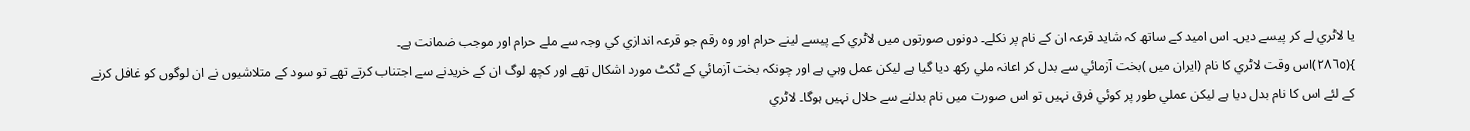يا لاٹري لے کر پيسے ديں۔ اس اميد کے ساتھ کہ شايد قرعہ ان کے نام پر نکلے۔ دونوں صورتوں ميں لاٹري کے پيسے لينے حرام اور وہ رقم جو قرعہ اندازي کي وجہ سے ملے حرام اور موجب ضمانت ہے۔
}(٢٨٦٥)اس وقت لاٹري کا نام (ايران ميں )بخت آزمائي سے بدل کر اعانہ ملي رکھ ديا گيا ہے ليکن عمل وہي ہے اور چونکہ بخت آزمائي کے ٹکٹ مورد اشکال تھے اور کچھ لوگ ان کے خريدنے سے اجتناب کرتے تھے تو سود کے متلاشيوں نے ان لوگوں کو غافل کرنے کے لئے اس کا نام بدل ديا ہے ليکن عملي طور پر کوئي فرق نہيں تو اس صورت ميں نام بدلنے سے حلال نہيں ہوگا۔ لاٹري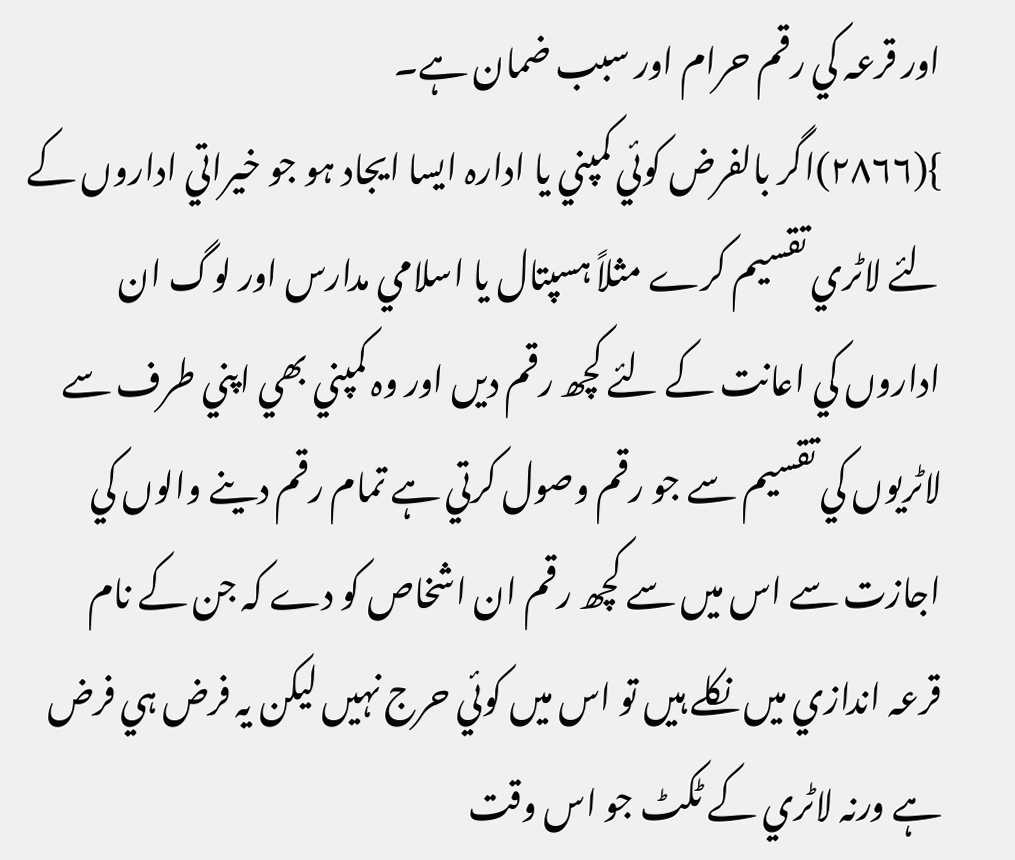اور قرعہ کي رقم حرام اور سبب ضمان ہے۔
}(٢٨٦٦)اگر بالفرض کوئي کمپني يا ادارہ ايسا ايجاد ہو جو خيراتي اداروں کے لئے لاٹري تقسيم کرے مثلاً ہسپتال يا اسلامي مدارس اور لوگ ان اداروں کي اعانت کے لئے کچھ رقم ديں اور وہ کمپني بھي اپني طرف سے لاٹريوں کي تقسيم سے جو رقم وصول کرتي ہے تمام رقم دينے والوں کي اجازت سے اس ميں سے کچھ رقم ان اشخاص کو دے کہ جن کے نام قرعہ اندازي ميں نکلے ہيں تو اس ميں کوئي حرج نہيں ليکن يہ فرض ہي فرض ہے ورنہ لاٹري کے ٹکٹ جو اس وقت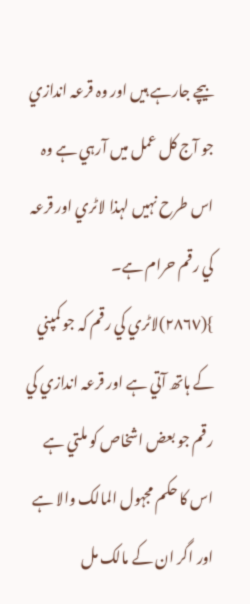بيچے جارہے ہيں اور وہ قرعہ اندازي جو آج کل عمل ميں آرہي ہے وہ اس طرح نہيں لہذا لاٹري اور قرعہ کي رقم حرام ہے۔
}(٢٨٦٧)لاٹري کي رقم کہ جو کمپني کے ہاتھ آتي ہے اور قرعہ اندازي کي رقم جو بعض اشخاص کو ملتي ہے اس کا حکم مجہول المالک والا ہے اور اگر ان کے مالک مل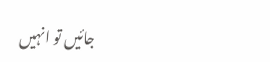جائيں تو انہيں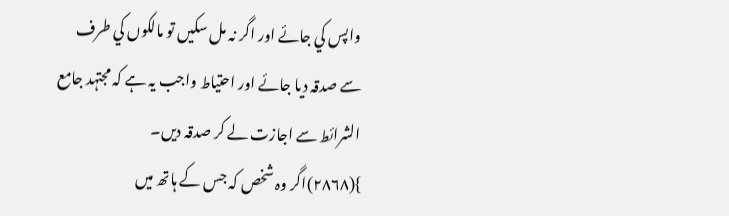واپس کي جائے اور اگر نہ مل سکيں تو مالکوں کي طرف سے صدقہ ديا جائے اور احتياط واجب يہ ہے کہ مجتہد جامع الشرائط سے اجازت لے کر صدقہ ديں۔
}(٢٨٦٨)اگر وہ شخص کہ جس کے ہاتھ ميں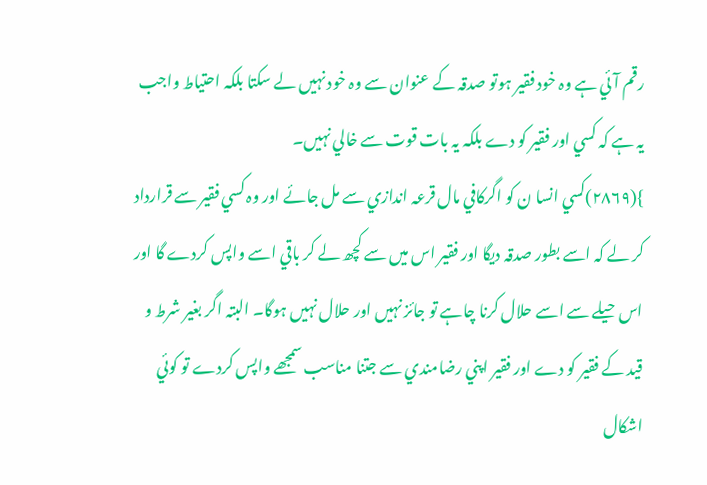رقم آئي ہے وہ خود فقير ہوتو صدقہ کے عنوان سے وہ خود نہيں لے سکتا بلکہ احتياط واجب يہ ہے کہ کسي اور فقير کو دے بلکہ يہ بات قوت سے خالي نہيں۔
}(٢٨٦٩)کسي انسا ن کو اگرکافي مال قرعہ اندازي سے مل جائے اور وہ کسي فقير سے قرارداد کر لے کہ اسے بطور صدقہ ديگا اور فقير اس ميں سے کچھ لے کر باقي اسے واپس کردے گا اور اس حيلے سے اسے حلال کرنا چاہے تو جائز نہيں اور حلال نہيں ہوگا۔ البتہ اگر بغير شرط و قيد کے فقير کو دے اور فقير اپني رضامندي سے جتنا مناسب سمجھے واپس کردے تو کوئي اشکال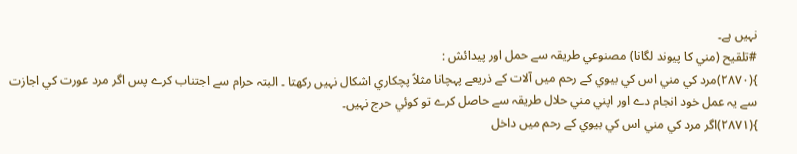نہيں ہے۔
#تلقيح (مني کا پيوند لگانا) مصنوعي طريقہ سے حمل اور پيدائش :
}(٢٨٧٠)مرد کي مني اس کي بيوي کے رحم ميں آلات کے ذريعے پہچانا مثلاً پچکاري اشکال نہيں رکھتا ۔ البتہ حرام سے اجتناب کرے پس اگر مرد عورت کي اجازت سے يہ عمل خود انجام دے اور اپني مني حلال طريقہ سے حاصل کرے تو کوئي حرج نہيں۔
}(٢٨٧١)اگر مرد کي مني اس کي بيوي کے رحم ميں داخل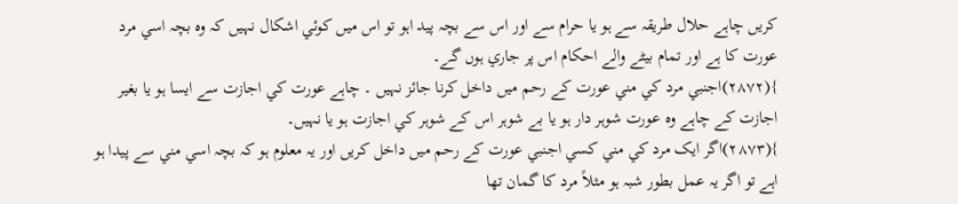کريں چاہے حلال طريقہ سے ہو يا حرام سے اور اس سے بچہ پيد اہو تو اس ميں کوئي اشکال نہيں کہ وہ بچہ اسي مرد عورت کا ہے اور تمام بيٹے والے احکام اس پر جاري ہوں گے۔
}(٢٨٧٢)اجنبي مرد کي مني عورت کے رحم ميں داخل کرنا جائز نہيں ۔ چاہے عورت کي اجازت سے ايسا ہو يا بغير اجازت کے چاہے وہ عورت شوہر دار ہو يا بے شوہر اس کے شوہر کي اجازت ہو يا نہيں۔
}(٢٨٧٣)اگر ايک مرد کي مني کسي اجنبي عورت کے رحم ميں داخل کريں اور يہ معلوم ہو کہ بچہ اسي مني سے پيدا ہو اہے تو اگر يہ عمل بطور شبہ ہو مثلاً مرد کا گمان تھا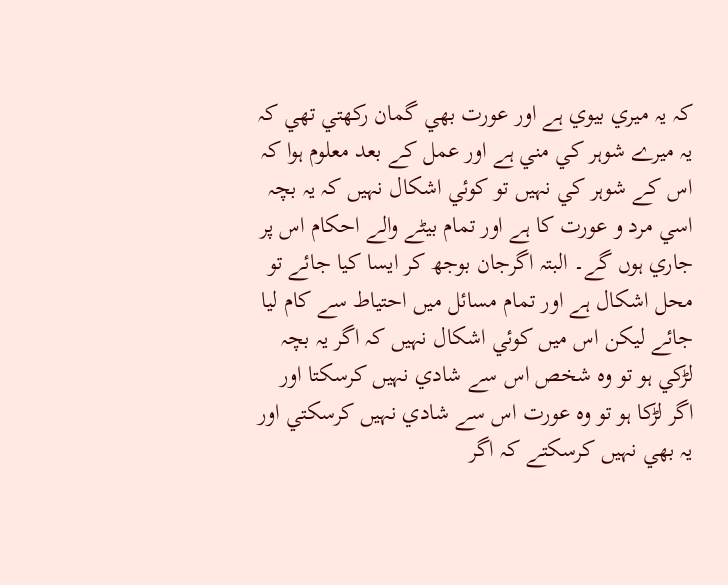کہ يہ ميري بيوي ہے اور عورت بھي گمان رکھتي تھي کہ يہ ميرے شوہر کي مني ہے اور عمل کے بعد معلوم ہوا کہ اس کے شوہر کي نہيں تو کوئي اشکال نہيں کہ يہ بچہ اسي مرد و عورت کا ہے اور تمام بيٹے والے احکام اس پر جاري ہوں گے۔ البتہ اگرجان بوجھ کر ايسا کيا جائے تو محل اشکال ہے اور تمام مسائل ميں احتياط سے کام ليا جائے ليکن اس ميں کوئي اشکال نہيں کہ اگر يہ بچہ لڑکي ہو تو وہ شخص اس سے شادي نہيں کرسکتا اور اگر لڑکا ہو تو وہ عورت اس سے شادي نہيں کرسکتي اور يہ بھي نہيں کرسکتے کہ اگر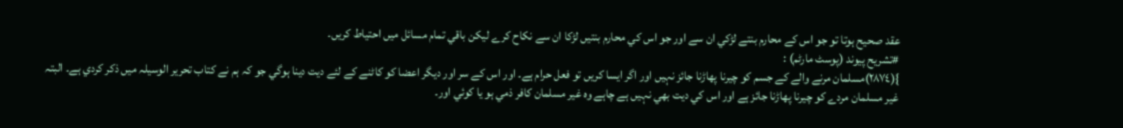عقد صحيح ہوتا تو جو اس کے محارم بنتے لڑکي ان سے اور جو اس کي محارم بنتيں لڑکا ان سے نکاح کرے ليکن باقي تمام مسائل ميں احتياط کريں۔
#تشريح پيوند (پوسٹ مارٹم) :
}(٢٨٧٤)مسلمان مرنے والے کے جسم کو چيرنا پھاڑنا جائز نہيں اور اگر ايسا کريں تو فعل حرام ہے۔ اور اس کے سر اور ديگر اعضا کو کاٹنے کے لئے ديت دينا ہوگي جو کہ ہم نے کتاب تحرير الوسيلہ ميں ذکر کردي ہے۔ البتہ غير مسلمان مردے کو چيرنا پھاڑنا جائز ہے اور اس کي ديت بھي نہيں ہے چاہے وہ غير مسلمان کافر ذمي ہو يا کوئي اور۔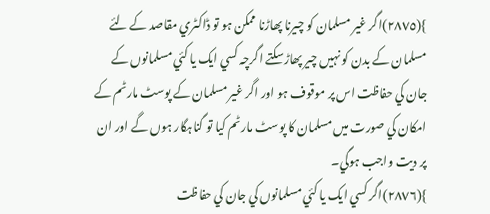}(٢٨٧٥)اگر غير مسلمان کو چيرنا پھاڑنا ممکن ہو تو ڈاکٹري مقاصد کے لئے مسلمان کے بدن کو نہيں چير پھاڑسکتے اگرچہ کسي ايک يا کئي مسلمانوں کے جان کي حفاظت اس پر موقوف ہو اور اگر غير مسلمان کے پوسٹ مارٹم کے امکان کي صورت ميں مسلمان کا پوسٹ مارٹم کيا تو گناہگار ہوں گے اور ان پر ديت واجب ہوگي۔
}(٢٨٧٦)اگر کسي ايک يا کئي مسلمانوں کي جان کي حفاظت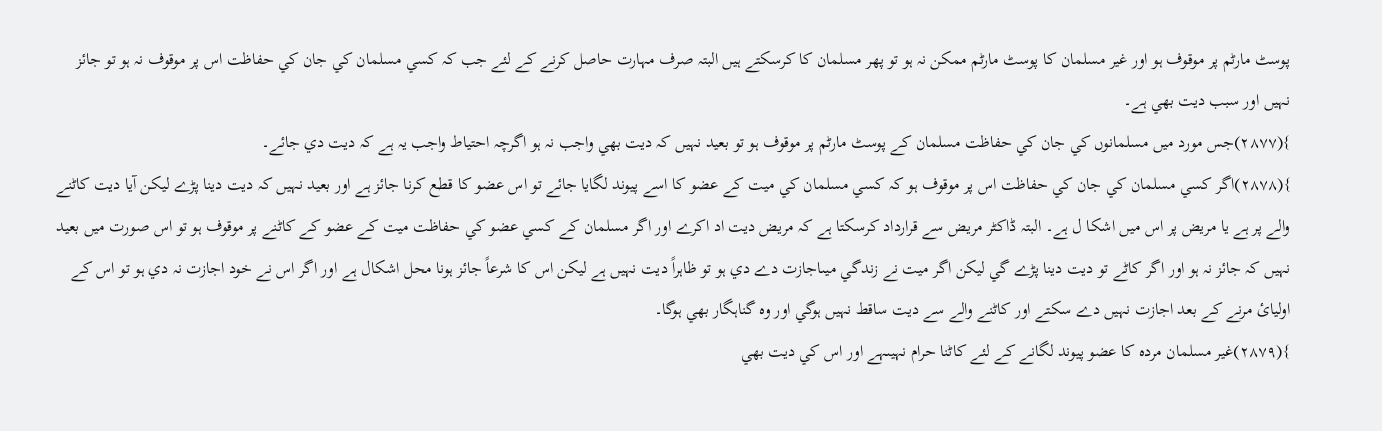پوسٹ مارٹم پر موقوف ہو اور غير مسلمان کا پوسٹ مارٹم ممکن نہ ہو تو پھر مسلمان کا کرسکتے ہيں البتہ صرف مہارت حاصل کرنے کے لئے جب کہ کسي مسلمان کي جان کي حفاظت اس پر موقوف نہ ہو تو جائز نہيں اور سبب ديت بھي ہے۔
}(٢٨٧٧)جس مورد ميں مسلمانوں کي جان کي حفاظت مسلمان کے پوسٹ مارٹم پر موقوف ہو تو بعيد نہيں کہ ديت بھي واجب نہ ہو اگرچہ احتياط واجب يہ ہے کہ ديت دي جائے۔
}(٢٨٧٨)اگر کسي مسلمان کي جان کي حفاظت اس پر موقوف ہو کہ کسي مسلمان کي ميت کے عضو کا اسے پيوند لگايا جائے تو اس عضو کا قطع کرنا جائز ہے اور بعيد نہيں کہ ديت دينا پڑے ليکن آيا ديت کاٹنے والے پر ہے يا مريض پر اس ميں اشکا ل ہے۔ البتہ ڈاکٹر مريض سے قرارداد کرسکتا ہے کہ مريض ديت اد اکرے اور اگر مسلمان کے کسي عضو کي حفاظت ميت کے عضو کے کاٹنے پر موقوف ہو تو اس صورت ميں بعيد نہيں کہ جائز نہ ہو اور اگر کاٹے تو ديت دينا پڑے گي ليکن اگر ميت نے زندگي ميںاجازت دے دي ہو تو ظاہراً ديت نہيں ہے ليکن اس کا شرعاً جائز ہونا محل اشکال ہے اور اگر اس نے خود اجازت نہ دي ہو تو اس کے اوليائ مرنے کے بعد اجازت نہيں دے سکتے اور کاٹنے والے سے ديت ساقط نہيں ہوگي اور وہ گناہگار بھي ہوگا۔
}(٢٨٧٩)غير مسلمان مردہ کا عضو پيوند لگانے کے لئے کاٹنا حرام نہيںہے اور اس کي ديت بھي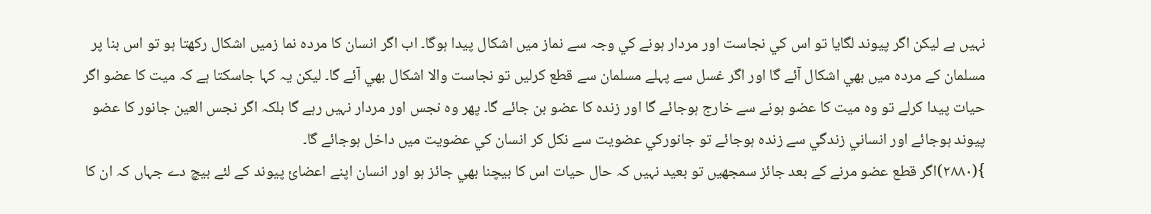نہيں ہے ليکن اگر پيوند لگايا تو اس کي نجاست اور مردار ہونے کي وجہ سے نماز ميں اشکال پيدا ہوگا۔ اب اگر انسان کا مردہ نما زميں اشکال رکھتا ہو تو اس بنا پر مسلمان کے مردہ ميں بھي اشکال آئے گا اور اگر غسل سے پہلے مسلمان سے قطع کرليں تو نجاست والا اشکال بھي آئے گا۔ ليکن يہ کہا جاسکتا ہے کہ ميت کا عضو اگر حيات پيدا کرلے تو وہ ميت کا عضو ہونے سے خارج ہوجائے گا اور زندہ کا عضو بن جائے گا۔ پھر وہ نجس اور مردار نہيں رہے گا بلکہ اگر نجس العين جانور کا عضو پيوند ہوجائے اور انساني زندگي سے زندہ ہوجائے تو جانورکي عضويت سے نکل کر انسان کي عضويت ميں داخل ہوجائے گا۔
}(٢٨٨٠)اگر قطع عضو مرنے کے بعد جائز سمجھيں تو بعيد نہيں کہ حال حيات اس کا بيچنا بھي جائز ہو اور انسان اپنے اعضائ پيوند کے لئے بيچ دے جہاں کہ ان کا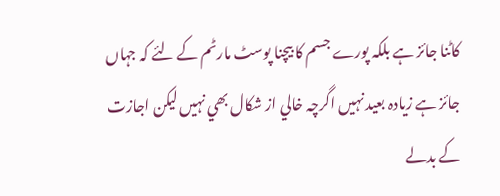کاٹنا جائز ہے بلکہ پورے جسم کا بيچنا پوسٹ مارٹم کے لئے کہ جہاں جائز ہے زيادہ بعيد نہيں اگرچہ خالي از شکال بھي نہيں ليکن اجازت کے بدلے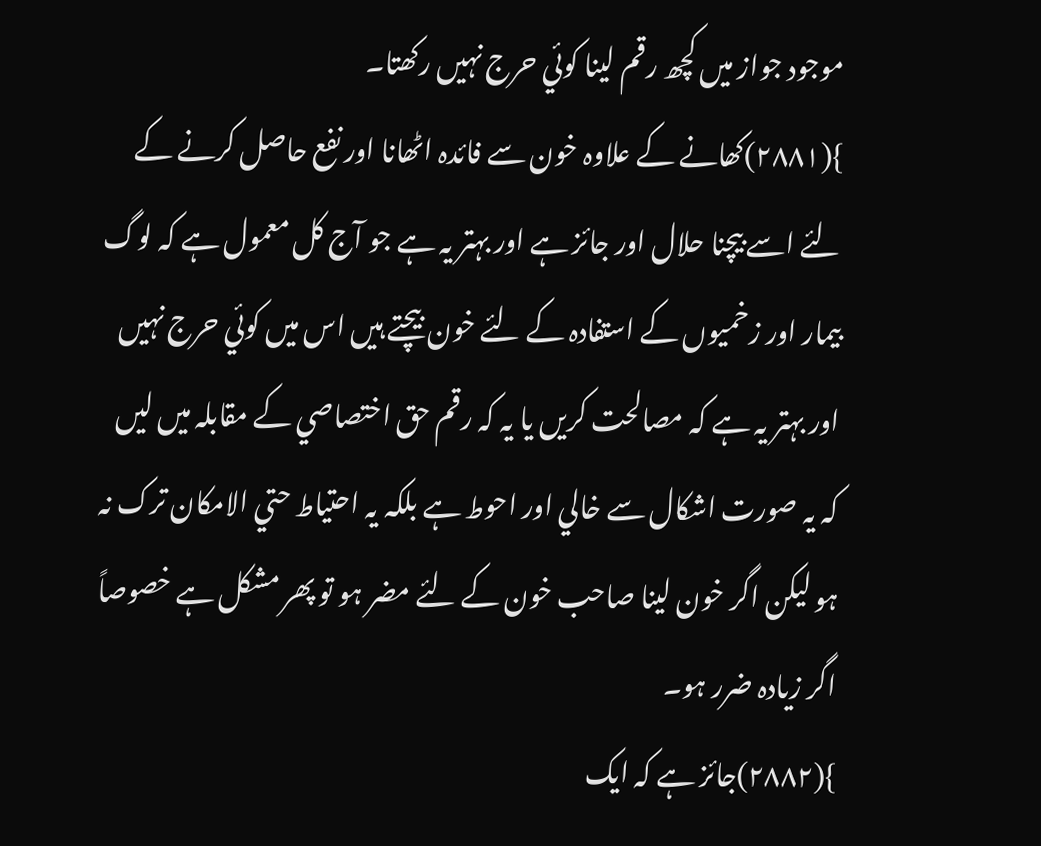موجود جواز ميں کچھ رقم لينا کوئي حرج نہيں رکھتا۔
}(٢٨٨١)کھانے کے علاوہ خون سے فائدہ اٹھانا اور نفع حاصل کرنے کے لئے اسے بيچنا حلال اور جائز ہے اور بہتر يہ ہے جو آج کل معمول ہے کہ لوگ بيمار اور زخميوں کے استفادہ کے لئے خون بيچتے ہيں اس ميں کوئي حرج نہيں اور بہتر يہ ہے کہ مصالحت کريں يا يہ کہ رقم حق اختصاصي کے مقابلہ ميں ليں کہ يہ صورت اشکال سے خالي اور احوط ہے بلکہ يہ احتياط حتي الامکان ترک نہ ہو ليکن اگر خون لينا صاحب خون کے لئے مضر ہو تو پھر مشکل ہے خصوصاً اگر زيادہ ضرر ہو۔
}(٢٨٨٢)جائز ہے کہ ايک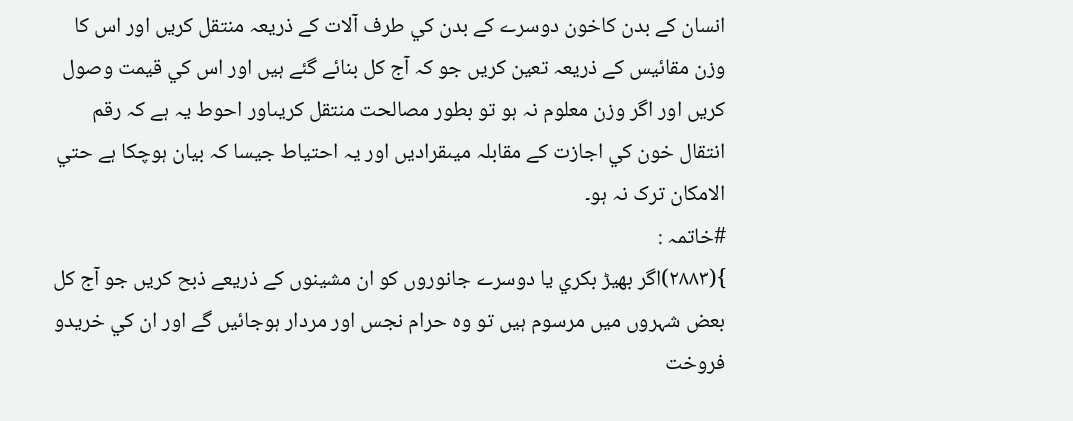انسان کے بدن کاخون دوسرے کے بدن کي طرف آلات کے ذريعہ منتقل کريں اور اس کا وزن مقائيس کے ذريعہ تعين کريں جو کہ آج کل بنائے گئے ہيں اور اس کي قيمت وصول کريں اور اگر وزن معلوم نہ ہو تو بطور مصالحت منتقل کريںاور احوط يہ ہے کہ رقم انتقال خون کي اجازت کے مقابلہ ميںقراديں اور يہ احتياط جيسا کہ بيان ہوچکا ہے حتي الامکان ترک نہ ہو۔
#خاتمہ :
}(٢٨٨٣)اگر بھيڑ بکري يا دوسرے جانوروں کو ان مشينوں کے ذريعے ذبح کريں جو آج کل بعض شہروں ميں مرسوم ہيں تو وہ حرام نجس اور مردار ہوجائيں گے اور ان کي خريدو فروخت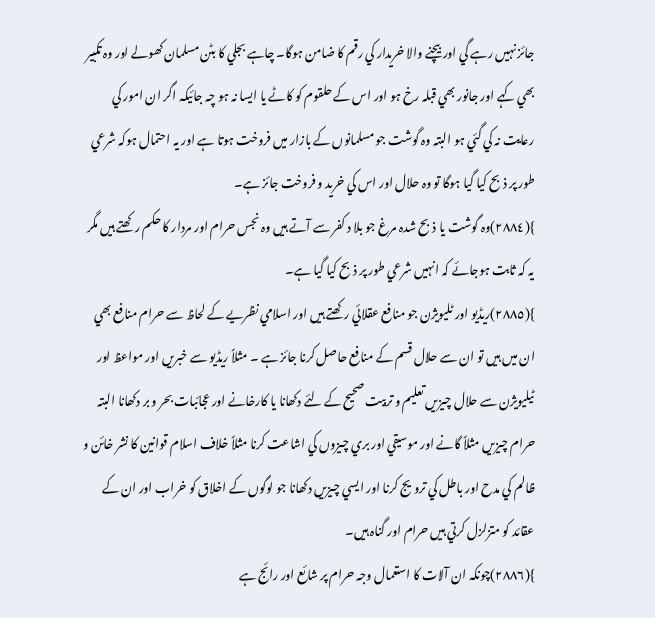جائز نہيں رہے گي اور بيچنے والا خريدار کي رقم کا ضامن ہوگا۔ چاہے بجلي کا بٹن مسلمان کھولے اور وہ تکبير بھي کہے اور جانور بھي قبلہ رخ ہو اور اس کے حلقوم کو کاٹے يا ايسا نہ ہو چہ جائيکہ اگر ان امور کي رعايت نہ کي گئي ہو البتہ وہ گوشت جو مسلمانوں کے بازار ميں فروخت ہوتا ہے اور يہ احتمال ہوکہ شرعي طور پر ذبح کيا گيا ہوگا تو وہ حلال اور اس کي خريد و فروخت جائز ہے۔
}(٢٨٨٤)وہ گوشت يا ذبح شدہ مرغ جو بلا د کفر سے آتے ہيں وہ نجس حرام اور مردار کا حکم رکھتے ہيں مگر يہ کہ ثابت ہوجائے کہ انہيں شرعي طور پر ذبح کيا گيا ہے۔
}(٢٨٨٥)ريڈيو اور ٹليويژن جو منافع عقلائي رکھتے ہيں اور اسلامي نظريے کے لحاظ سے حرام منافع بھي ان ميں ہيں تو ان سے حلال قسم کے منافع حاصل کرنا جائز ہے ۔ مثلاً ريڈيو سے خبريں اور مواعظ اور ٹيليويژن سے حلال چيزيں تعليم و تربيت صحيح کے لئے دکھانا يا کارخانے اور عجائبات بحر و بر دکھانا البتہ حرام چيزيں مثلاً گانے اور موسيقي اور بري چيزوں کي اشاعت کرنا مثلاً خلاف اسلام قوانين کا نشر خائن و ظالم کي مدح اور باطل کي ترويج کرنا اور ايسي چيزيں دکھانا جو لوگوں کے اخلاق کو خراب اور ان کے عقائد کو متزلزل کرتي ہيں حرام اور گناہ ہيں۔
}(٢٨٨٦)چونکہ ان آلات کا استعمال وجہ حرام پر شائع اور رائج ہے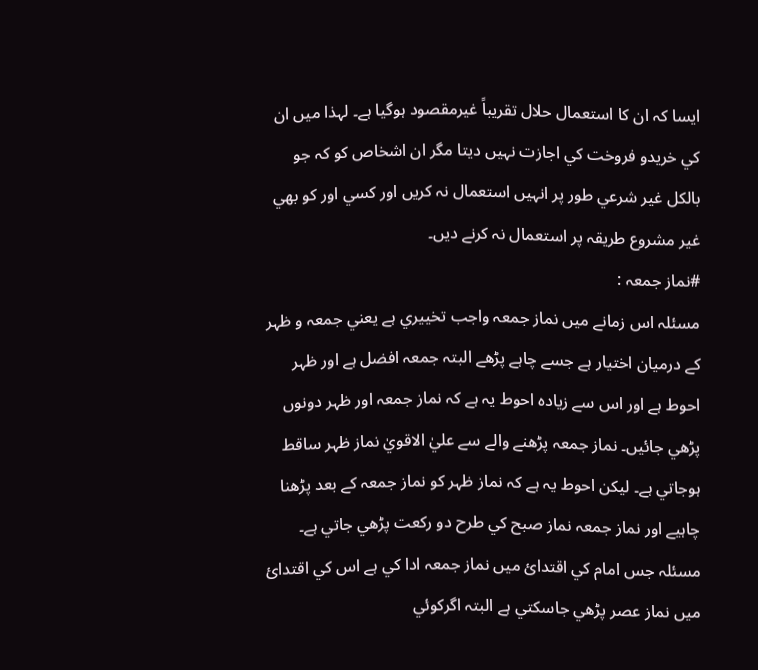ايسا کہ ان کا استعمال حلال تقريباً غيرمقصود ہوگيا ہے۔ لہذا ميں ان کي خريدو فروخت کي اجازت نہيں ديتا مگر ان اشخاص کو کہ جو بالکل غير شرعي طور پر انہيں استعمال نہ کريں اور کسي اور کو بھي غير مشروع طريقہ پر استعمال نہ کرنے ديں۔
#نماز جمعہ :
مسئلہ اس زمانے ميں نماز جمعہ واجب تخييري ہے يعني جمعہ و ظہر کے درميان اختيار ہے جسے چاہے پڑھے البتہ جمعہ افضل ہے اور ظہر احوط ہے اور اس سے زيادہ احوط يہ ہے کہ نماز جمعہ اور ظہر دونوں پڑھي جائيں۔ نماز جمعہ پڑھنے والے سے عليٰ الاقويٰ نماز ظہر ساقط ہوجاتي ہے۔ ليکن احوط يہ ہے کہ نماز ظہر کو نماز جمعہ کے بعد پڑھنا چاہيے اور نماز جمعہ نماز صبح کي طرح دو رکعت پڑھي جاتي ہے۔
مسئلہ جس امام کي اقتدائ ميں نماز جمعہ ادا کي ہے اس کي اقتدائ ميں نماز عصر پڑھي جاسکتي ہے البتہ اگرکوئي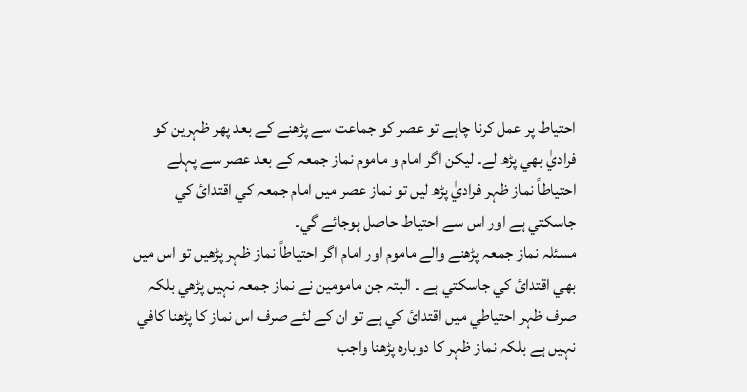احتياط پر عمل کرنا چاہے تو عصر کو جماعت سے پڑھنے کے بعد پھر ظہرين کو فراديٰ بھي پڑھ لے۔ ليکن اگر امام و ماموم نماز جمعہ کے بعد عصر سے پہلے احتياطاً نماز ظہر فراديٰ پڑھ ليں تو نماز عصر ميں امام جمعہ کي اقتدائ کي جاسکتي ہے اور اس سے احتياط حاصل ہوجائے گي۔
مسئلہ نماز جمعہ پڑھنے والے ماموم اور امام اگر احتياطاً نماز ظہر پڑھيں تو اس ميں بھي اقتدائ کي جاسکتي ہے ۔ البتہ جن مامومين نے نماز جمعہ نہيں پڑھي بلکہ صرف ظہر احتياطي ميں اقتدائ کي ہے تو ان کے لئے صرف اس نماز کا پڑھنا کافي نہيں ہے بلکہ نماز ظہر کا دوبارہ پڑھنا واجب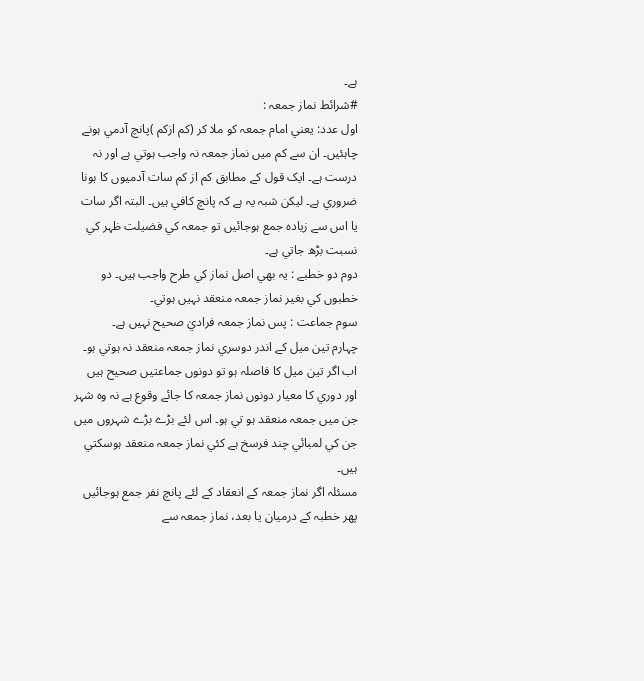ہے۔
#شرائط نماز جمعہ :
اول عدد: يعني امام جمعہ کو ملا کر (کم ازکم )پانچ آدمي ہونے چاہئيں۔ ان سے کم ميں نماز جمعہ نہ واجب ہوتي ہے اور نہ درست ہے۔ ايک قول کے مطابق کم از کم سات آدميوں کا ہونا ضروري ہے۔ ليکن شبہ يہ ہے کہ پانچ کافي ہيں۔ البتہ اگر سات يا اس سے زيادہ جمع ہوجائيں تو جمعہ کي فضيلت ظہر کي نسبت بڑھ جاتي ہے۔
دوم دو خطبے : يہ بھي اصل نماز کي طرح واجب ہيں۔ دو خطبوں کي بغير نماز جمعہ منعقد نہيں ہوتي۔
سوم جماعت : پس نماز جمعہ فراديٰ صحيح نہيں ہے۔
چہارم تين ميل کے اندر دوسري نماز جمعہ منعقد نہ ہوتي ہو۔ اب اگر تين ميل کا فاصلہ ہو تو دونوں جماعتيں صحيح ہيں اور دوري کا معيار دونوں نماز جمعہ کا جائے وقوع ہے نہ وہ شہر جن ميں جمعہ منعقد ہو تي ہو۔ اس لئے بڑے بڑے شہروں ميں جن کي لمبائي چند فرسخ ہے کئي نماز جمعہ منعقد ہوسکتي ہيں۔
مسئلہ اگر نماز جمعہ کے انعقاد کے لئے پانچ نفر جمع ہوجائيں پھر خطبہ کے درميان يا بعد، نماز جمعہ سے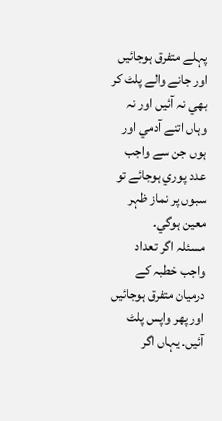پہلے متفرق ہوجائيں اور جانے والے پلٹ کر بھي نہ آئيں اور نہ وہاں اتنے آدمي اور ہوں جن سے واجب عدد پوري ہوجائے تو سبوں پر نماز ظہر معين ہوگي۔
مسئلہ اگر تعداد واجب خطبہ کے درميان متفرق ہوجائيں اور پھر واپس پلٹ آئيں۔ يہاں اگر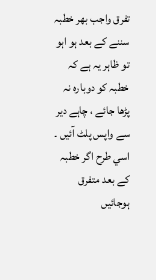تفرق واجب بھر خطبہ سننے کے بعد ہو اہو تو ظاہر يہ ہے کہ خطبہ کو دوبارہ نہ پڑھا جائے ، چاہے دير سے واپس پلٹ آئيں ۔ اسي طرح اگر خطبہ کے بعد متفرق ہوجائيں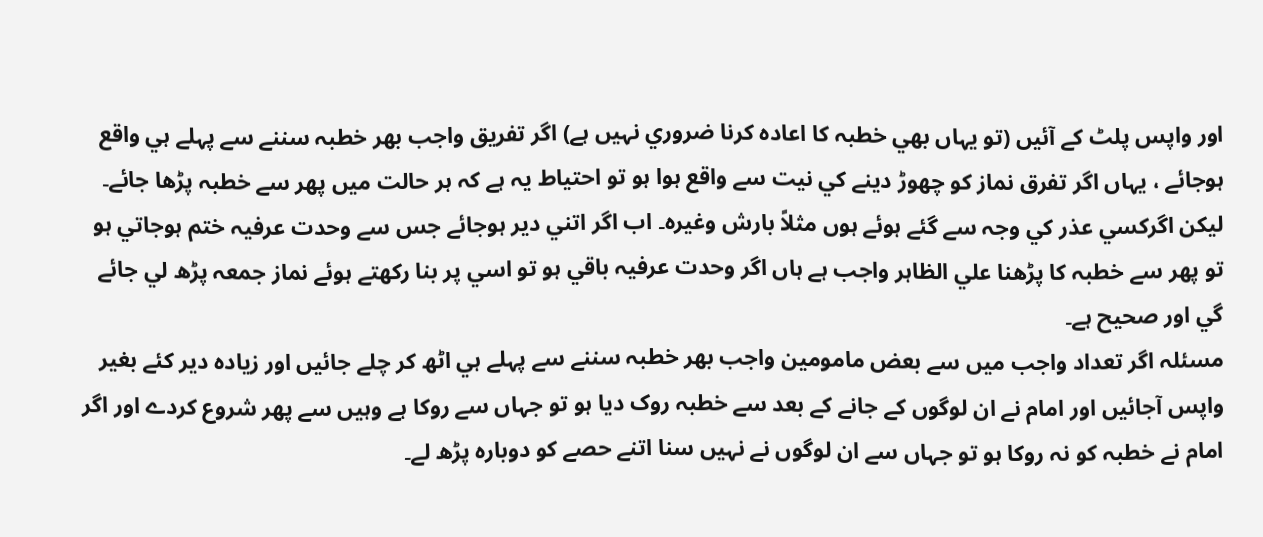اور واپس پلٹ کے آئيں (تو يہاں بھي خطبہ کا اعادہ کرنا ضروري نہيں ہے) اگر تفريق واجب بھر خطبہ سننے سے پہلے ہي واقع ہوجائے ، يہاں اگر تفرق نماز کو چھوڑ دينے کي نيت سے واقع ہوا ہو تو احتياط يہ ہے کہ ہر حالت ميں پھر سے خطبہ پڑھا جائے۔ ليکن اگرکسي عذر کي وجہ سے گئے ہوئے ہوں مثلاً بارش وغيرہ۔ اب اگر اتني دير ہوجائے جس سے وحدت عرفيہ ختم ہوجاتي ہو تو پھر سے خطبہ کا پڑھنا علي الظاہر واجب ہے ہاں اگر وحدت عرفيہ باقي ہو تو اسي پر بنا رکھتے ہوئے نماز جمعہ پڑھ لي جائے گي اور صحيح ہے۔
مسئلہ اگر تعداد واجب ميں سے بعض مامومين واجب بھر خطبہ سننے سے پہلے ہي اٹھ کر چلے جائيں اور زيادہ دير کئے بغير واپس آجائيں اور امام نے ان لوگوں کے جانے کے بعد سے خطبہ روک ديا ہو تو جہاں سے روکا ہے وہيں سے پھر شروع کردے اور اگر امام نے خطبہ کو نہ روکا ہو تو جہاں سے ان لوگوں نے نہيں سنا اتنے حصے کو دوبارہ پڑھ لے۔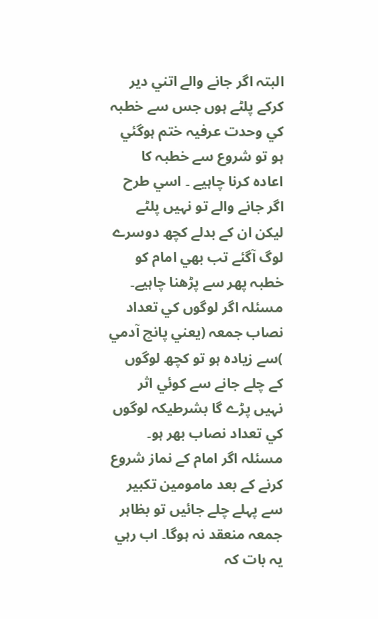البتہ اگر جانے والے اتني دير کرکے پلٹے ہوں جس سے خطبہ کي وحدت عرفيہ ختم ہوگئي ہو تو شروع سے خطبہ کا اعادہ کرنا چاہيے ۔ اسي طرح اگر جانے والے تو نہيں پلٹے ليکن ان کے بدلے کچھ دوسرے لوگ آگئے تب بھي امام کو خطبہ پھر سے پڑھنا چاہيے۔
مسئلہ اگر لوگوں کي تعداد نصاب جمعہ (يعني پانچ آدمي )سے زيادہ ہو تو کچھ لوگوں کے چلے جانے سے کوئي اثر نہيں پڑے گا بشرطيکہ لوگوں کي تعداد نصاب بھر ہو۔
مسئلہ اگر امام کے نماز شروع کرنے کے بعد مامومين تکبير سے پہلے چلے جائيں تو بظاہر جمعہ منعقد نہ ہوگا۔ اب رہي يہ بات کہ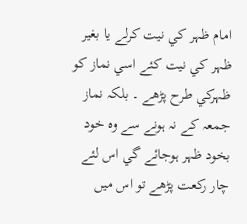امام ظہر کي نيت کرلے يا بغير ظہر کي نيت کئے اسي نماز کو ظہرکي طرح پڑھے ۔ بلکہ نماز جمعہ کے نہ ہونے سے وہ خود بخود ظہر ہوجائے گي اس لئے چار رکعت پڑھے تو اس ميں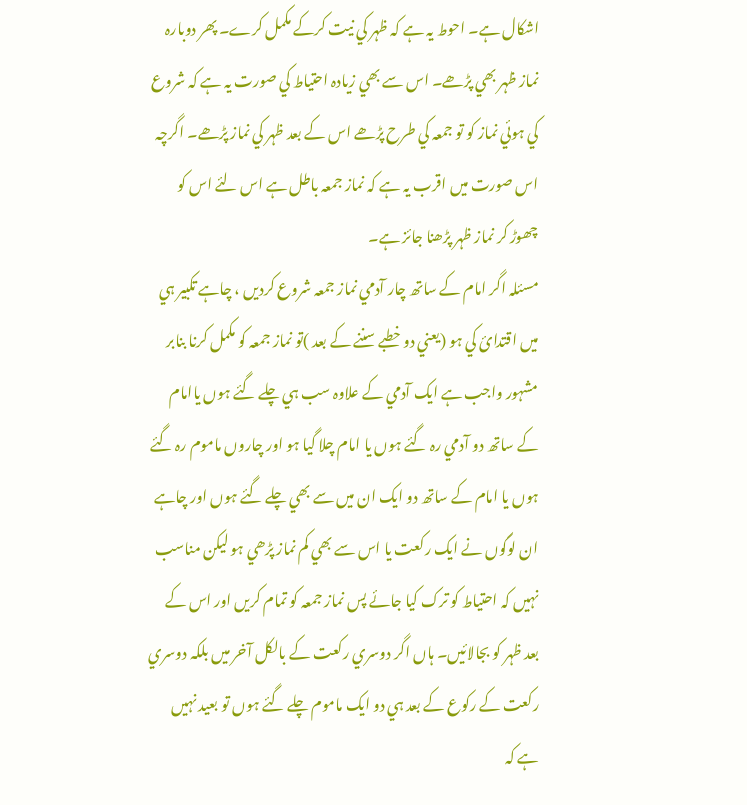اشکال ہے۔ احوط يہ ہے کہ ظہر کي نيت کرکے مکمل کرے۔ پھر دوبارہ نماز ظہر بھي پڑھے۔ اس سے بھي زيادہ احتياط کي صورت يہ ہے کہ شروع کي ہوئي نماز کو تو جمعہ کي طرح پڑھے اس کے بعد ظہر کي نماز پڑھے۔ اگرچہ اس صورت ميں اقرب يہ ہے کہ نماز جمعہ باطل ہے اس لئے اس کو چھوڑ کر نماز ظہر پڑھنا جائز ہے۔
مسئلہ اگر امام کے ساتھ چار آدمي نماز جمعہ شروع کرديں ، چاہے تکبير ہي ميں اقتدائ کي ہو (يعني دو خطبے سننے کے بعد )تو نماز جمعہ کو مکمل کرنا بنابر مشہور واجب ہے ايک آدمي کے علاوہ سب ہي چلے گئے ہوں ياامام کے ساتھ دو آدمي رہ گئے ہوں يا امام چلا گيا ہو اور چاروں ماموم رہ گئے ہوں يا امام کے ساتھ دو ايک ان ميں سے بھي چلے گئے ہوں اور چاہے ان لوگوں نے ايک رکعت يا اس سے بھي کم نماز پڑھي ہو ليکن مناسب نہيں کہ احتياط کو ترک کيا جائے پس نماز جمعہ کو تمام کريں اور اس کے بعد ظہر کو بجالائيں۔ ہاں اگر دوسري رکعت کے بالکل آخر ميں بلکہ دوسري رکعت کے رکوع کے بعد ہي دو ايک ماموم چلے گئے ہوں تو بعيد نہيں ہے کہ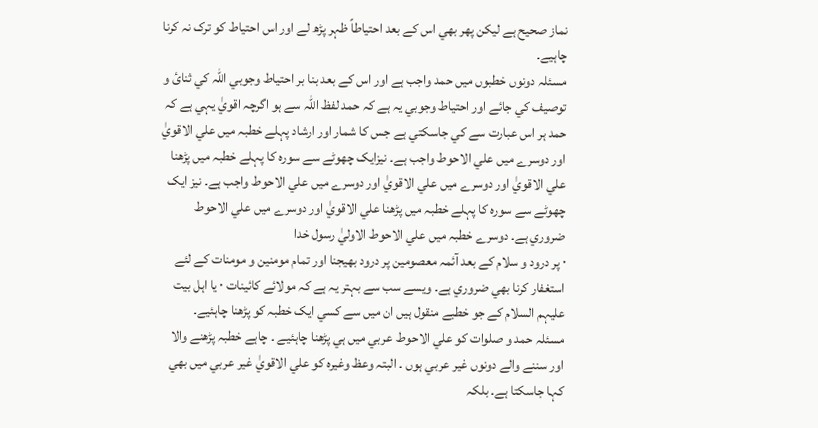نماز صحيح ہے ليکن پھر بھي اس کے بعد احتياطاً ظہر پڑھ لے اور اس احتياط کو ترک نہ کرنا چاہيے۔
مسئلہ دونوں خطبوں ميں حمد واجب ہے اور اس کے بعد بنا بر احتياط وجوبي اللہ کي ثنائ و توصيف کي جائے اور احتياط وجوبي يہ ہے کہ حمد لفظ اللہ سے ہو اگرچہ اقويٰ يہي ہے کہ حمد ہر اس عبارت سے کي جاسکتي ہے جس کا شمار اور ارشاد پہلے خطبہ ميں علي الاقويٰ اور دوسرے ميں علي الاحوط واجب ہے۔ نيزايک چھوٹے سے سورہ کا پہلے خطبہ ميں پڑھنا علي الاقويٰ اور دوسرے ميں علي الاقويٰ اور دوسرے ميں علي الاحوط واجب ہے۔ نيز ايک چھوٹے سے سورہ کا پہلے خطبہ ميں پڑھنا علي الاقويٰ اور دوسرے ميں علي الاحوط ضروري ہے۔ دوسرے خطبہ ميں علي الاحوط الاوليٰ رسول خدا
۰ پر درود و سلام کے بعد آئمہ معصومين پر درود بھيجنا اور تمام مومنين و مومنات کے لئے استغفار کرنا بھي ضروري ہے۔ ويسے سب سے بہتر يہ ہے کہ مولائے کائينات ۰ يا اہل بيت عليہم السلام کے جو خطبے منقول ہيں ان ميں سے کسي ايک خطبہ کو پڑھنا چاہئيے۔
مسئلہ حمد و صلوات کو علي الاحوط عربي ميں ہي پڑھنا چاہئيے ۔ چاہے خطبہ پڑھنے والا اور سننے والے دونوں غير عربي ہوں ۔ البتہ وعظ وغيرہ کو علي الاقويٰ غير عربي ميں بھي کہا جاسکتا ہے۔ بلکہ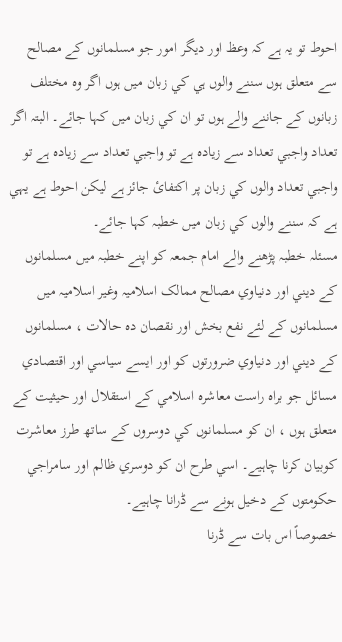احوط تو يہ ہے کہ وعظ اور ديگر امور جو مسلمانوں کے مصالح سے متعلق ہوں سننے والوں ہي کي زبان ميں ہوں اگر وہ مختلف زبانوں کے جاننے والے ہوں تو ان کي زبان ميں کہا جائے۔ البتہ اگر تعداد واجبي تعداد سے زيادہ ہے تو واجبي تعداد سے زيادہ ہے تو واجبي تعداد والوں کي زبان پر اکتفائ جائز ہے ليکن احوط ہے يہي ہے کہ سننے والوں کي زبان ميں خطبہ کہا جائے۔
مسئلہ خطبہ پڑھنے والے امام جمعہ کو اپنے خطبہ ميں مسلمانوں کے ديني اور دنياوي مصالح ممالک اسلاميہ وغير اسلاميہ ميں مسلمانوں کے لئے نفع بخش اور نقصان دہ حالات ، مسلمانوں کے ديني اور دنياوي ضرورتوں کو اور ايسے سياسي اور اقتصادي مسائل جو براہ راست معاشرہ اسلامي کے استقلال اور حيثيت کے متعلق ہوں ، ان کو مسلمانوں کي دوسروں کے ساتھ طرز معاشرت کوبيان کرنا چاہيے۔ اسي طرح ان کو دوسري ظالم اور سامراجي حکومتوں کے دخيل ہونے سے ڈرانا چاہيے۔
خصوصاً اس بات سے ڈرنا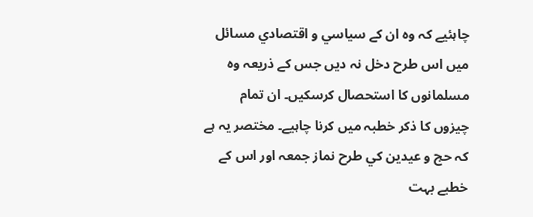چاہئيے کہ وہ ان کے سياسي و اقتصادي مسائل ميں اس طرح دخل نہ ديں جس کے ذريعہ وہ مسلمانوں کا استحصال کرسکيں۔ ان تمام چيزوں کا ذکر خطبہ ميں کرنا چاہيے۔ مختصر يہ ہے کہ حج و عيدين کي طرح نماز جمعہ اور اس کے خطبے بہت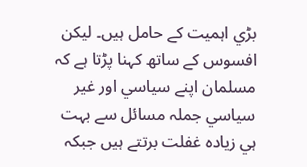بڑي اہميت کے حامل ہيں۔ ليکن افسوس کے ساتھ کہنا پڑتا ہے کہ مسلمان اپنے سياسي اور غير سياسي جملہ مسائل سے بہت ہي زيادہ غفلت برتتے ہيں جبکہ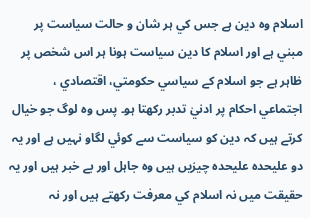اسلام وہ دين ہے جس کي ہر شان و حالت سياست پر مبني ہے اور اسلام کا دين سياست ہونا ہر اس شخص پر ظاہر ہے جو اسلام کے سياسي حکومتي، اقتصادي ، اجتماعي احکام پر ادنيٰ تدبر رکھتا ہو۔ پس وہ لوگ جو خيال کرتے ہيں کہ دين کو سياست سے کوئي لگاو نہيں ہے اور يہ دو عليحدہ عليحدہ چيزيں ہيں وہ جاہل اور بے خبر ہيں اور يہ حقيقت ميں نہ اسلام کي معرفت رکھتے ہيں اور نہ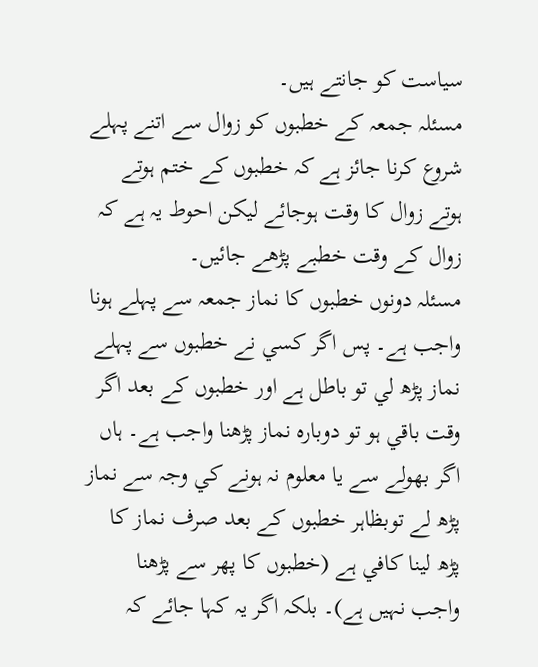سياست کو جانتے ہيں۔
مسئلہ جمعہ کے خطبوں کو زوال سے اتنے پہلے شروع کرنا جائز ہے کہ خطبوں کے ختم ہوتے ہوتے زوال کا وقت ہوجائے ليکن احوط يہ ہے کہ زوال کے وقت خطبے پڑھے جائيں۔
مسئلہ دونوں خطبوں کا نماز جمعہ سے پہلے ہونا واجب ہے۔ پس اگر کسي نے خطبوں سے پہلے نماز پڑھ لي تو باطل ہے اور خطبوں کے بعد اگر وقت باقي ہو تو دوبارہ نماز پڑھنا واجب ہے۔ ہاں اگر بھولے سے يا معلوم نہ ہونے کي وجہ سے نماز پڑھ لے توبظاہر خطبوں کے بعد صرف نماز کا پڑھ لينا کافي ہے (خطبوں کا پھر سے پڑھنا واجب نہيں ہے)۔ بلکہ اگر يہ کہا جائے کہ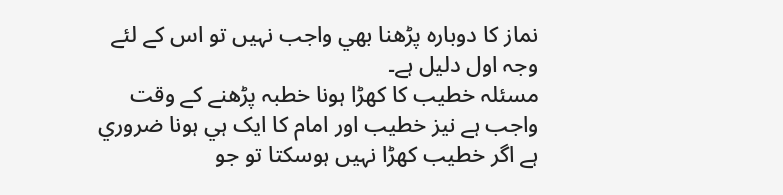نماز کا دوبارہ پڑھنا بھي واجب نہيں تو اس کے لئے وجہ اول دليل ہے۔
مسئلہ خطيب کا کھڑا ہونا خطبہ پڑھنے کے وقت واجب ہے نيز خطيب اور امام کا ايک ہي ہونا ضروري ہے اگر خطيب کھڑا نہيں ہوسکتا تو جو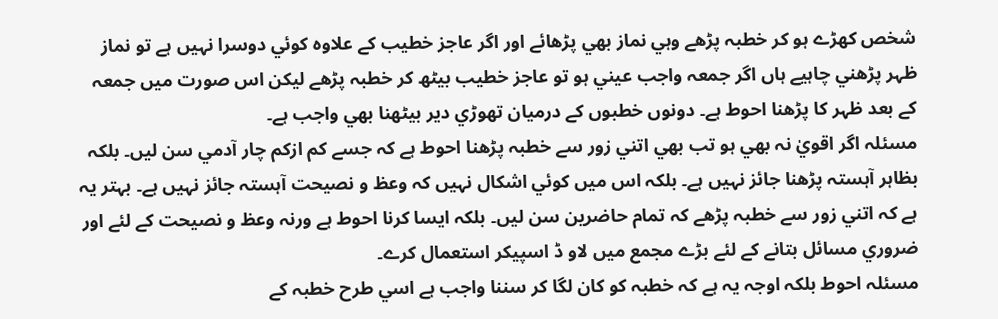شخص کھڑے ہو کر خطبہ پڑھے وہي نماز بھي پڑھائے اور اگر عاجز خطيب کے علاوہ کوئي دوسرا نہيں ہے تو نماز ظہر پڑھني چاہيے ہاں اگر جمعہ واجب عيني ہو تو عاجز خطيب بيٹھ کر خطبہ پڑھے ليکن اس صورت ميں جمعہ کے بعد ظہر کا پڑھنا احوط ہے۔ دونوں خطبوں کے درميان تھوڑي دير بيٹھنا بھي واجب ہے۔
مسئلہ اگر اقويٰ نہ بھي ہو تب بھي اتني زور سے خطبہ پڑھنا احوط ہے کہ جسے کم ازکم چار آدمي سن ليں۔ بلکہ بظاہر آہستہ پڑھنا جائز نہيں ہے۔ بلکہ اس ميں کوئي اشکال نہيں کہ وعظ و نصيحت آہستہ جائز نہيں ہے۔ بہتر يہ ہے کہ اتني زور سے خطبہ پڑھے کہ تمام حاضرين سن ليں۔ بلکہ ايسا کرنا احوط ہے ورنہ وعظ و نصيحت کے لئے اور ضروري مسائل بتانے کے لئے بڑے مجمع ميں لاو ڈ اسپيکر استعمال کرے۔
مسئلہ احوط بلکہ اوجہ يہ ہے کہ خطبہ کو کان لگا کر سننا واجب ہے اسي طرح خطبہ کے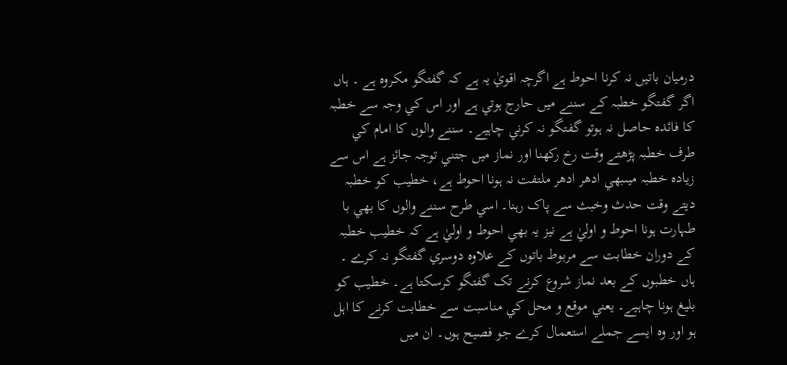درميان باتيں نہ کرنا احوط ہے اگرچہ اقويٰ يہ ہے کہ گفتگو مکروہ ہے ۔ ہاں اگر گفتگو خطبہ کے سننے ميں حارج ہوتي ہے اور اس کي وجہ سے خطبہ کا فائدہ حاصل نہ ہوتو گفتگو نہ کرني چاہيے۔ سننے والوں کا امام کي طرف خطبہ پڑھتے وقت رخ رکھنا اور نماز ميں جتني توجہ جائز ہے اس سے زيادہ خطبہ ميںبھي ادھر ادھر ملتفت نہ ہونا احوط ہے، خطيب کو خطبہ ديتے وقت حدث وخبث سے پاک رہنا۔ اسي طرح سننے والوں کا بھي با طہارت ہونا احوط و اوليٰ ہے نيز يہ بھي احوط و اوليٰ ہے کہ خطيب خطبہ کے دوران خطابت سے مربوط باتوں کے علاوہ دوسري گفتگو نہ کرے ۔ ہاں خطبوں کے بعد نماز شروع کرنے تک گفتگو کرسکتا ہے۔ خطيب کو بليغ ہونا چاہيے۔ يعني موقع و محل کي مناسبت سے خطابت کرنے کا اہل ہو اور وہ ايسے جملے استعمال کرے جو فصيح ہوں۔ ان ميں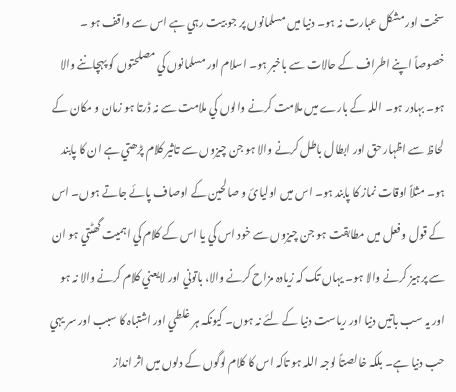سخت اور مشکل عبارت نہ ہو۔ دنيا ميں مسلمانوں پر جو بيت رہي ہے اس سے واقف ہو ۔ خصوصاً اپنے اطراف کے حالات سے باخبر ہو۔ اسلام اور مسلمانوں کي مصلحتوں کو پہچاننے والا ہو۔ بہادر ہو۔ اللہ کے بارے ميں ملامت کرنے والوں کي ملامت سے نہ ڈرتا ہو زمان و مکان کے لحاظ سے اظہار حق اور ابطال باطل کرنے والا ہو جن چيزوں سے تاثير کلام پڑھتي ہے ان کا پابند ہو۔ مثلاً اوقات نماز کا پابند ہو۔ اس ميں اوليائ و صالحين کے اوصاف پائے جاتے ہوں۔ اس کے قول و فعل ميں مطابقت ہو جن چيزوں سے خود اس کي يا اس کے کلام کي اہميت گھٹتي ہو ان سے پرہيز کرنے والا ہو۔ يہاں تک کہ زيادہ مزاح کرنے والا، باتوني اور لايعني کلام کرنے والا نہ ہو اور يہ سب باتيں دنيا اور رياست دنيا کے لئے نہ ہوں۔ کيونکہ ہر غلطي اور اشتباہ کا سبب اور سر يہي حب دنيا ہے۔ بلکہ خالصتاً لوجہ اللہ ہو تاکہ اس کا کلام لوگوں کے دلوں ميں اثر انداز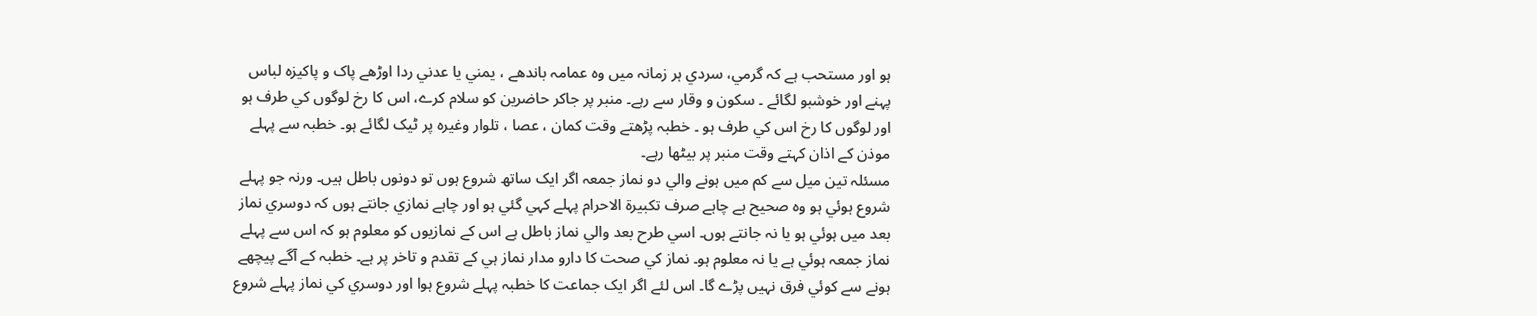ہو اور مستحب ہے کہ گرمي، سردي ہر زمانہ ميں وہ عمامہ باندھے ، يمني يا عدني ردا اوڑھے پاک و پاکيزہ لباس پہنے اور خوشبو لگائے ۔ سکون و وقار سے رہے۔ منبر پر جاکر حاضرين کو سلام کرے، اس کا رخ لوگوں کي طرف ہو اور لوگوں کا رخ اس کي طرف ہو ۔ خطبہ پڑھتے وقت کمان ، عصا ، تلوار وغيرہ پر ٹيک لگائے ہو۔ خطبہ سے پہلے موذن کے اذان کہتے وقت منبر پر بيٹھا رہے۔
مسئلہ تين ميل سے کم ميں ہونے والي دو نماز جمعہ اگر ايک ساتھ شروع ہوں تو دونوں باطل ہيں۔ ورنہ جو پہلے شروع ہوئي ہو وہ صحيح ہے چاہے صرف تکبيرۃ الاحرام پہلے کہي گئي ہو اور چاہے نمازي جانتے ہوں کہ دوسري نماز بعد ميں ہوئي ہو يا نہ جانتے ہوں۔ اسي طرح بعد والي نماز باطل ہے اس کے نمازيوں کو معلوم ہو کہ اس سے پہلے نماز جمعہ ہوئي ہے يا نہ معلوم ہو۔ نماز کي صحت کا دارو مدار نماز ہي کے تقدم و تاخر پر ہے۔ خطبہ کے آگے پيچھے ہونے سے کوئي فرق نہيں پڑے گا۔ اس لئے اگر ايک جماعت کا خطبہ پہلے شروع ہوا اور دوسري کي نماز پہلے شروع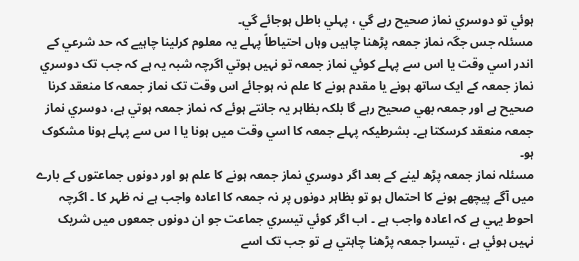ہوئي تو دوسري نماز صحيح رہے گي ، پہلي باطل ہوجائے گي۔
مسئلہ جس جگہ نماز جمعہ پڑھنا چاہيں وہاں احتياطاً پہلے يہ معلوم کرلينا چاہيے کہ حد شرعي کے اندر اسي وقت يا اس سے پہلے کوئي نماز جمعہ تو نہيں ہوتي اگرچہ شبہ يہ ہے کہ جب تک دوسري نماز جمعہ کے ايک ساتھ ہونے يا مقدم ہونے کا علم نہ ہوجائے اس وقت تک نماز جمعہ کا منعقد کرنا صحيح ہے اور جمعہ بھي صحيح رہے گا بلکہ بظاہر يہ جانتے ہوئے کہ نماز جمعہ ہوتي ہے، دوسري نماز جمعہ منعقد کرسکتا ہے۔ بشرطيکہ پہلے جمعہ کا اسي وقت ميں ہونا يا ا س سے پہلے ہونا مشکوک ہو۔
مسئلہ نماز جمعہ پڑھ لينے کے بعد اگر دوسري نماز جمعہ ہونے کا علم ہو اور دونوں جماعتوں کے بارے ميں آگے پيچھے ہونے کا احتمال ہو تو بظاہر دونوں پر نہ جمعہ کا اعادہ واجب ہے نہ ظہر کا ۔ اگرچہ احوط يہي ہے کہ اعادہ واجب ہے ۔ اب اگر کوئي تيسري جماعت جو ان دونوں جمعوں ميں شريک نہيں ہوئي ہے ، تيسرا جمعہ پڑھنا چاہتي ہے تو جب تک اسے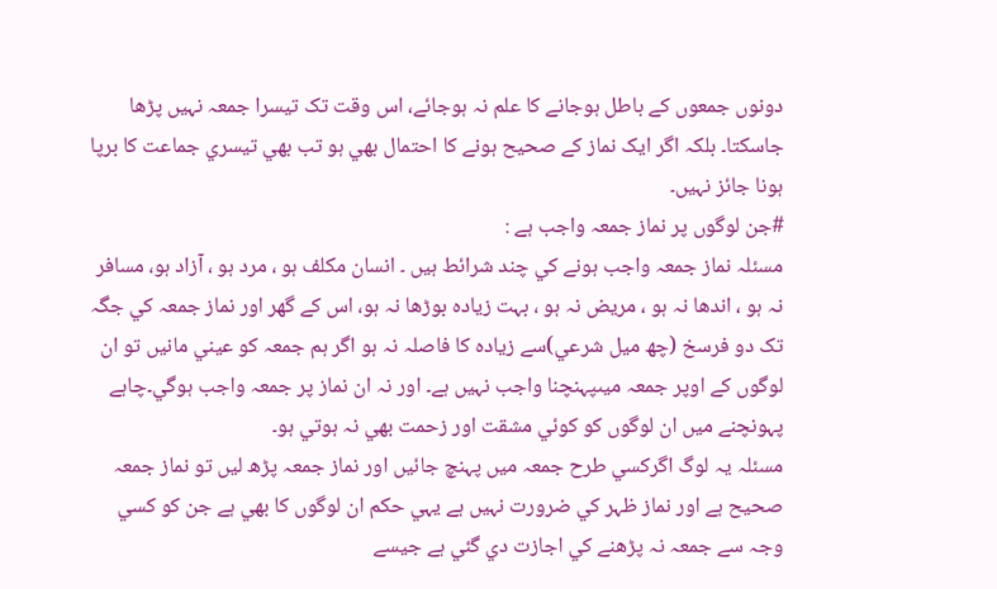دونوں جمعوں کے باطل ہوجانے کا علم نہ ہوجائے، اس وقت تک تيسرا جمعہ نہيں پڑھا جاسکتا۔ بلکہ اگر ايک نماز کے صحيح ہونے کا احتمال بھي ہو تب بھي تيسري جماعت کا برپا ہونا جائز نہيں۔
#جن لوگوں پر نماز جمعہ واجب ہے :
مسئلہ نماز جمعہ واجب ہونے کي چند شرائط ہيں ۔ انسان مکلف ہو ، مرد ہو ، آزاد ہو، مسافر نہ ہو ، اندھا نہ ہو ، مريض نہ ہو ، بہت زيادہ بوڑھا نہ ہو، اس کے گھر اور نماز جمعہ کي جگہ تک دو فرسخ (چھ ميل شرعي)سے زيادہ کا فاصلہ نہ ہو اگر ہم جمعہ کو عيني مانيں تو ان لوگوں کے اوپر جمعہ ميںپہنچنا واجب نہيں ہے۔ اور نہ ان نماز پر جمعہ واجب ہوگي۔چاہے پہونچنے ميں ان لوگوں کو کوئي مشقت اور زحمت بھي نہ ہوتي ہو۔
مسئلہ يہ لوگ اگرکسي طرح جمعہ ميں پہنچ جائيں اور نماز جمعہ پڑھ ليں تو نماز جمعہ صحيح ہے اور نماز ظہر کي ضرورت نہيں ہے يہي حکم ان لوگوں کا بھي ہے جن کو کسي وجہ سے جمعہ نہ پڑھنے کي اجازت دي گئي ہے جيسے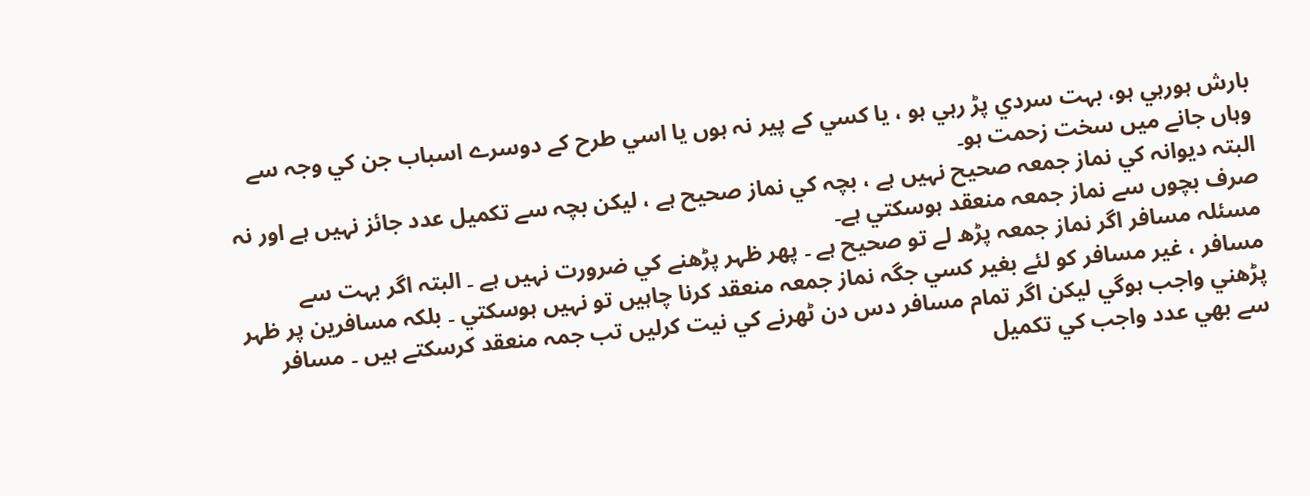بارش ہورہي ہو، بہت سردي پڑ رہي ہو ، يا کسي کے پير نہ ہوں يا اسي طرح کے دوسرے اسباب جن کي وجہ سے وہاں جانے ميں سخت زحمت ہو۔
البتہ ديوانہ کي نماز جمعہ صحيح نہيں ہے ، بچہ کي نماز صحيح ہے ، ليکن بچہ سے تکميل عدد جائز نہيں ہے اور نہ صرف بچوں سے نماز جمعہ منعقد ہوسکتي ہے۔
مسئلہ مسافر اگر نماز جمعہ پڑھ لے تو صحيح ہے ۔ پھر ظہر پڑھنے کي ضرورت نہيں ہے ۔ البتہ اگر بہت سے مسافر ، غير مسافر کو لئے بغير کسي جگہ نماز جمعہ منعقد کرنا چاہيں تو نہيں ہوسکتي ۔ بلکہ مسافرين پر ظہر پڑھني واجب ہوگي ليکن اگر تمام مسافر دس دن ٹھرنے کي نيت کرليں تب جمہ منعقد کرسکتے ہيں ۔ مسافر سے بھي عدد واجب کي تکميل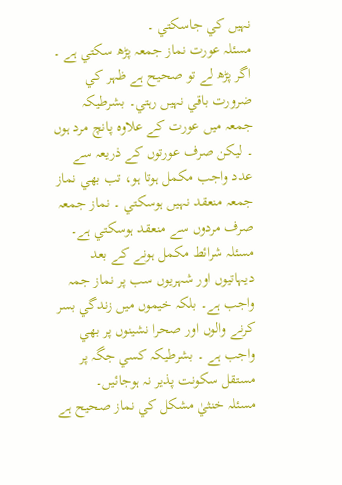نہيں کي جاسکتي ۔
مسئلہ عورت نماز جمعہ پڑھ سکتي ہے ۔ اگر پڑھ لے تو صحيح ہے ظہر کي ضرورت باقي نہيں رہتي۔ بشرطيکہ جمعہ ميں عورت کے علاوہ پانچ مرد ہوں ۔ ليکن صرف عورتوں کے ذريعہ سے عدد واجب مکمل ہوتا ہو، تب بھي نماز جمعہ منعقد نہيں ہوسکتي ۔ نماز جمعہ صرف مردوں سے منعقد ہوسکتي ہے۔
مسئلہ شرائط مکمل ہونے کے بعد ديہاتيوں اور شہريوں سب پر نماز جمہ واجب ہے۔ بلکہ خيموں ميں زندگي بسر کرنے والوں اور صحرا نشينوں پر بھي واجب ہے ۔ بشرطيکہ کسي جگہ پر مستقل سکونت پذير نہ ہوجائيں۔
مسئلہ خنثيٰ مشکل کي نماز صحيح ہے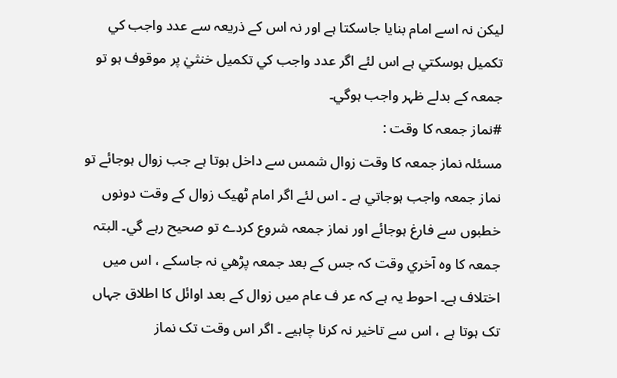ليکن نہ اسے امام بنايا جاسکتا ہے اور نہ اس کے ذريعہ سے عدد واجب کي تکميل ہوسکتي ہے اس لئے اگر عدد واجب کي تکميل خنثيٰ پر موقوف ہو تو جمعہ کے بدلے ظہر واجب ہوگي۔
#نماز جمعہ کا وقت :
مسئلہ نماز جمعہ کا وقت زوال شمس سے داخل ہوتا ہے جب زوال ہوجائے تو نماز جمعہ واجب ہوجاتي ہے ۔ اس لئے اگر امام ٹھيک زوال کے وقت دونوں خطبوں سے فارغ ہوجائے اور نماز جمعہ شروع کردے تو صحيح رہے گي۔ البتہ جمعہ کا وہ آخري وقت کہ جس کے بعد جمعہ پڑھي نہ جاسکے ، اس ميں اختلاف ہے۔ احوط يہ ہے کہ عر ف عام ميں زوال کے بعد اوائل کا اطلاق جہاں تک ہوتا ہے ، اس سے تاخير نہ کرنا چاہيے ۔ اگر اس وقت تک نماز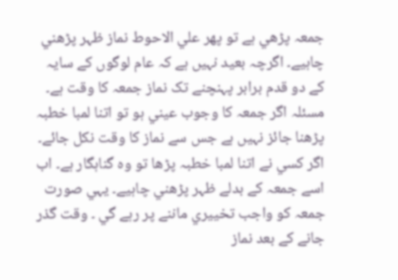جمعہ پڑھي ہے تو پھر علي الاحوط نماز ظہر پڑھني چاہيے۔ اگرچہ بعيد نہيں ہے کہ عام لوگوں کے سايہ کے دو قدم برابر پہنچنے تک نماز جمعہ کا وقت ہے۔
مسئلہ اگر جمعہ کا وجوب عيني ہو تو اتنا لمبا خطبہ پڑھنا جائز نہيں ہے جس سے نماز کا وقت نکل جائے۔ اگر کسي نے اتنا لمبا خطبہ پڑھا تو وہ گناہگار ہے۔ اب اسے جمعہ کے بدلے ظہر پڑھني چاہيے۔ يہي صورت جمعہ کو واجب تخييري ماننے پر رہے گي ۔ وقت گذر جانے کے بعد نماز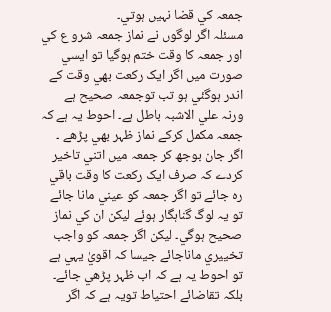جمعہ کي قضا نہيں ہوتي۔
مسئلہ اگر لوگوں نے نماز جمعہ شرو ع کي اور جمعہ کا وقت ختم ہوگيا تو ايسي صورت ميں اگر ايک رکعت بھي وقت کے اندر ہوگئي ہو تب توجمعہ صحيح ہے ورنہ علي الاشبہ باطل ہے۔ احوط يہ ہے کہ جمعہ مکمل کرکے نماز ظہر بھي پڑھے ۔ اگر جان بوجھ کر جمعہ ميں اتني تاخير کردے کہ صرف ايک رکعت کا وقت باقي رہ جائے تو اگر جمعہ کو عيني مانا جائے تو يہ لوگ گناہگار ہوئے ليکن ان کي نماز صحيح ہوگي۔ ليکن اگر جمعہ کو واجب تخييري ماناجائے جيسا کہ اقويٰ يہي ہے تو احوط يہ ہے کہ اب ظہر پڑھي جائے۔ بلکہ تقاضائے احتياط تويہ ہے کہ اگر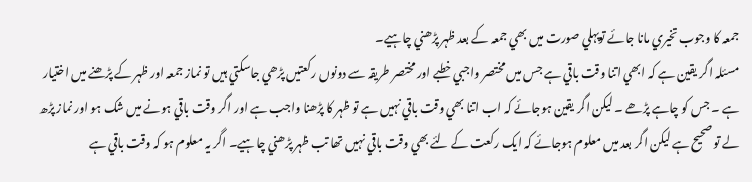جمعہ کا وجوب تخيري مانا جائے توپہلي صورت ميں بھي جمعہ کے بعد ظہر پڑھني چاہيے۔
مسئلہ اگر يقين ہے کہ ابھي اتنا وقت باقي ہے جس ميں مختصر واجبي خطبے اور مختصر طريقہ سے دونوں رکعتيں پڑھي جاسکتي ہيں تو نماز جمعہ اور ظہر کے پڑھنے ميں اختيار ہے ۔ جس کو چاہے پڑھے ۔ ليکن اگر يقين ہوجائے کہ اب اتنا بھي وقت باقي نہيں ہے تو ظہر کا پڑھنا واجب ہے اور اگر وقت باقي ہونے ميں شک ہو اور نماز پڑھ لے تو صحيح ہے ليکن اگر بعد ميں معلوم ہوجائے کہ ايک رکعت کے لئے بھي وقت باقي نہيں تھا تب ظہر پڑھني چاہيے۔ اگر يہ معلوم ہو کہ وقت باقي ہے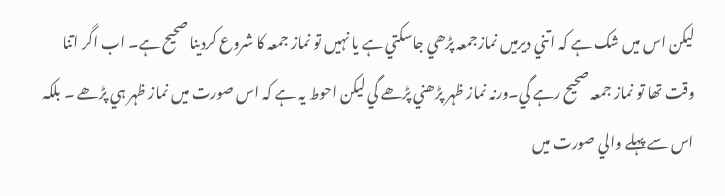ليکن اس ميں شک ہے کہ اتني ديرميں نمازجمعہ پڑھي جاسکتي ہے يا نہيں تو نماز جمعہ کا شروع کردينا صحيح ہے۔ اب اگر اتنا وقت تھا تو نماز جمعہ صحيح رہے گي۔ورنہ نماز ظہر پڑھني پڑھے گي ليکن احوط يہ ہے کہ اس صورت ميں نماز ظہر ہي پڑھے ۔ بلکہ اس سے پہلے والي صورت ميں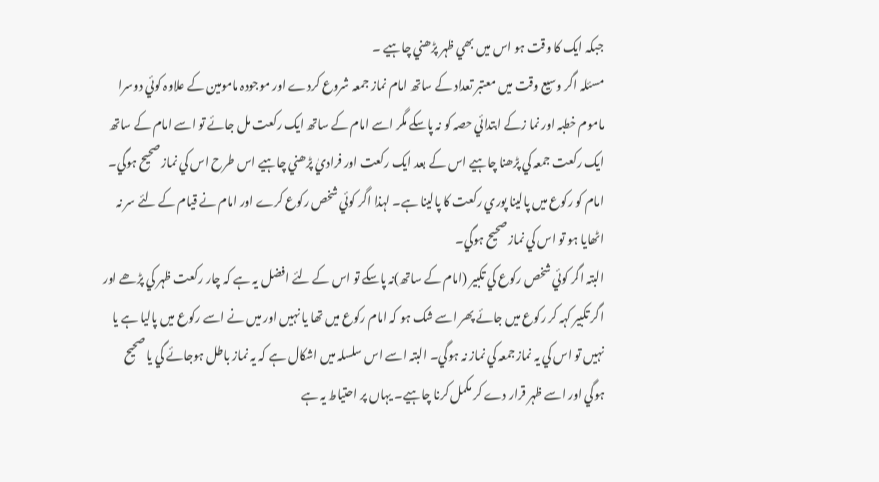جبکہ ايک کا وقت ہو اس ميں بھي ظہر پڑھني چاہيے ۔
مسئلہ اگر وسيع وقت ميں معتبر تعداد کے ساتھ امام نماز جمعہ شروع کردے اور موجودہ مامومين کے علاوہ کوئي دوسرا ماموم خطبہ اور نما زکے ابتدائي حصہ کو نہ پاسکے مگر اسے امام کے ساتھ ايک رکعت مل جائے تو اسے امام کے ساتھ ايک رکعت جمعہ کي پڑھنا چاہيے اس کے بعد ايک رکعت اور فراديٰ پڑھني چاہيے اس طرح اس کي نماز صحيح ہوگي۔ امام کو رکوع ميں پالينا پوري رکعت کا پالينا ہے۔ لہذا اگر کوئي شخص رکوع کرے اور امام نے قيام کے لئے سر نہ اٹھايا ہو تو اس کي نماز صحيح ہوگي۔
البتہ اگر کوئي شخص رکوع کي تکبير (امام کے ساتھ)نہ پاسکے تو اس کے لئے افضل يہ ہے کہ چار رکعت ظہر کي پڑھے اور اگر تکبير کہہ کر رکوع ميں جائے پھر اسے شک ہو کہ امام رکوع ميں تھا يا نہيں اور ميں نے اسے رکوع ميں پاليا ہے يا نہيں تو اس کي يہ نمازجمعہ کي نماز نہ ہوگي۔ البتہ اسے اس سلسلہ ميں اشکال ہے کہ يہ نماز باطل ہوجائے گي يا صحيح ہوگي اور اسے ظہر قرار دے کر مکمل کرنا چاہيے۔ يہاں پر احتياط يہ ہے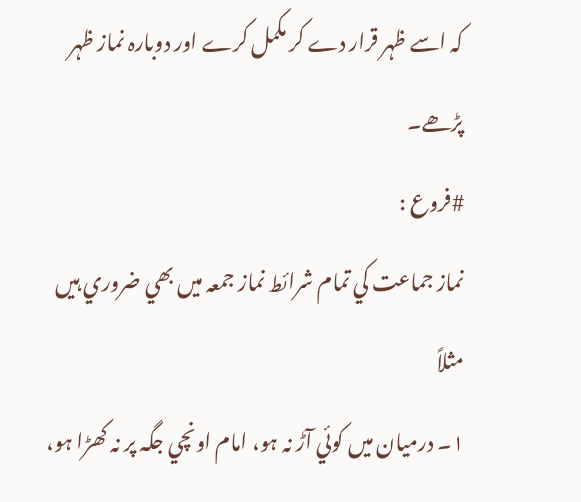کہ اسے ظہر قرار دے کر مکمل کرے اور دوبارہ نماز ظہر پڑھے۔
#فروع :
نماز جماعت کي تمام شرائط نماز جمعہ ميں بھي ضروري ہيں مثلاً
١۔ درميان ميں کوئي آڑ نہ ہو، امام اونچي جگہ پر نہ کھڑا ہو،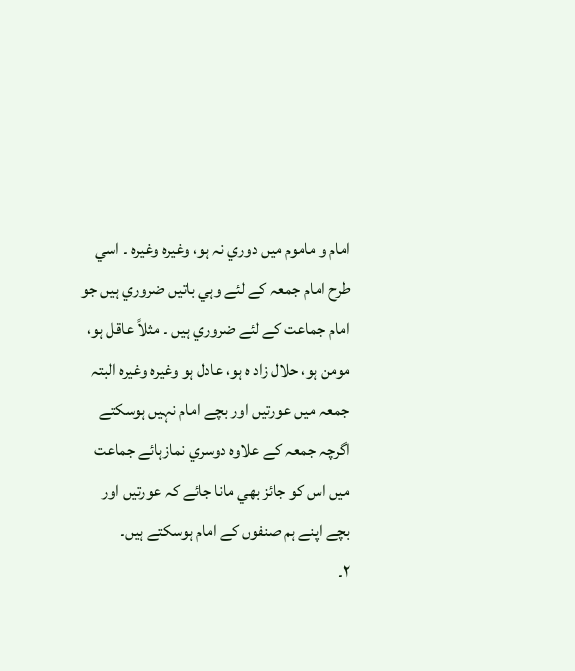امام و ماموم ميں دوري نہ ہو، وغيرہ وغيرہ ۔ اسي طرح امام جمعہ کے لئے وہي باتيں ضروري ہيں جو امام جماعت کے لئے ضروري ہيں ۔ مثلاً عاقل ہو، مومن ہو، حلال زاد ہ ہو، عادل ہو وغيرہ وغيرہ البتہ جمعہ ميں عورتيں اور بچے امام نہيں ہوسکتے اگرچہ جمعہ کے علاوہ دوسري نمازہائے جماعت ميں اس کو جائز بھي مانا جائے کہ عورتيں اور بچے اپنے ہم صنفوں کے امام ہوسکتے ہيں۔
٢۔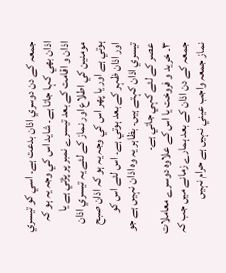جمعہ کے دن دوسري اذان بدعت ہے۔ اسي کو تيسري اذان بھي کہا جاتا ہے۔ شايد اس کي وجہ يہ ہو کہ اذان و اقامت کے بعد تيسرے نمبر پر پڑتي ہے يا مومنين کي اطلاع اور نماز کے لئے يہ تيسري اذان ہوتي ہے اور يا پھر اس کي وجہ يہ ہو کہ اذان صبح اور اذان ظہر کے بعد ہوتي ہے۔ اس لئے اس کو تيسري اذان کہتے ہيں۔ بظاہر يہ وہ اذان نہيں ہے جو عصر کے لئے کہي جاتي ہے۔
٣۔ خريد و فروخت يا اس کے علاوہ دوسرے معاملات جمعہ کے دن اذان کے بعد ہمارے زمانے ميں جب کہ نماز جمعہ واجب عيني نہيں ہے حرام نہيں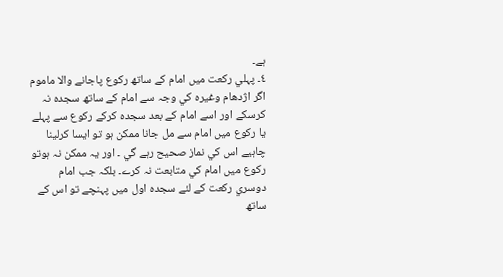ہے۔
٤۔ پہلي رکعت ميں امام کے ساتھ رکوع پاجانے والا ماموم اگر اژدھام وغيرہ کي وجہ سے امام کے ساتھ سجدہ نہ کرسکے اور اسے امام کے بعد سجدہ کرکے رکوع سے پہلے يا رکوع ميں امام سے مل جانا ممکن ہو تو ايسا کرلينا چاہيے اس کي نماز صحيح رہے گي ۔ اور يہ ممکن نہ ہوتو رکوع ميں امام کي متابعت نہ کرے۔ بلکہ جب امام دوسري رکعت کے لئے سجدہ اول ميں پہنچے تو اس کے ساتھ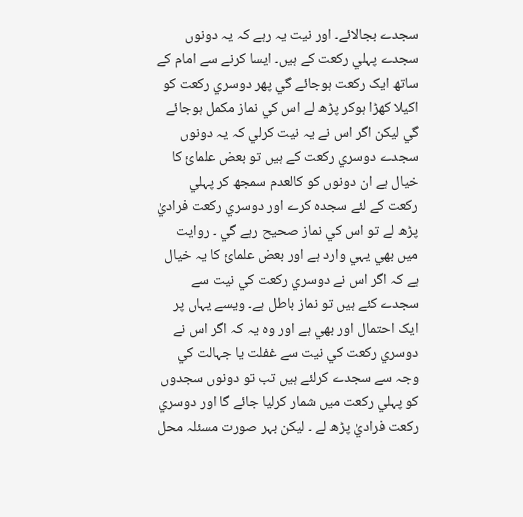سجدے بجالائے۔ اور نيت يہ رہے کہ يہ دونوں سجدے پہلي رکعت کے ہيں۔ ايسا کرنے سے امام کے ساتھ ايک رکعت ہوجائے گي پھر دوسري رکعت کو اکيلا کھڑا ہوکر پڑھ لے اس کي نماز مکمل ہوجائے گي ليکن اگر اس نے يہ نيت کرلي کہ يہ دونوں سجدے دوسري رکعت کے ہيں تو بعض علمائ کا خيال ہے ان دونوں کو کالعدم سمجھ کر پہلي رکعت کے لئے سجدہ کرے اور دوسري رکعت فراديٰ پڑھ لے تو اس کي نماز صحيح رہے گي ۔ روايت ميں بھي يہي وارد ہے اور بعض علمائ کا يہ خيال ہے کہ اگر اس نے دوسري رکعت کي نيت سے سجدے کئے ہيں تو نماز باطل ہے۔ ويسے يہاں پر ايک احتمال اور بھي ہے اور وہ يہ کہ اگر اس نے دوسري رکعت کي نيت سے غفلت يا جہالت کي وجہ سے سجدے کرلئے ہيں تب تو دونوں سجدوں کو پہلي رکعت ميں شمار کرليا جائے گا اور دوسري رکعت فراديٰ پڑھ لے ۔ ليکن بہر صورت مسئلہ محل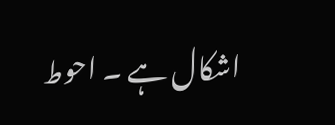اشکال ہے ۔ احوط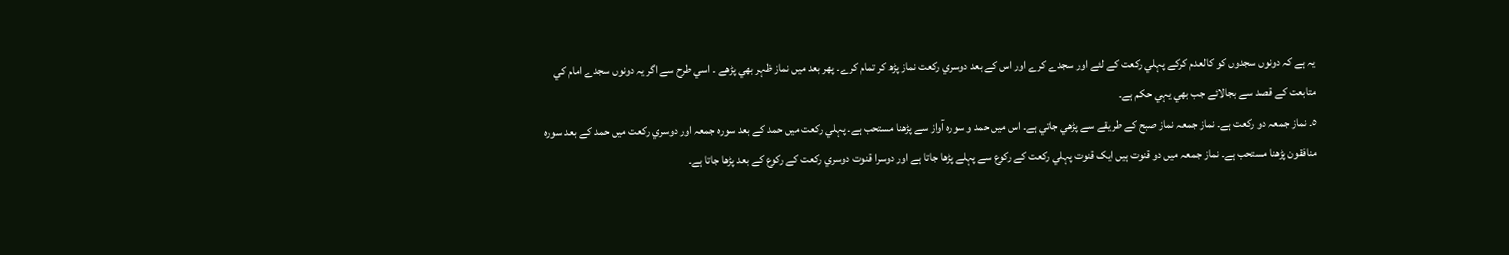يہ ہے کہ دونوں سجدوں کو کالعدم کرکے پہلي رکعت کے لئے اور سجدے کرے اور اس کے بعد دوسري رکعت نماز پڑھ کر تمام کرے۔ پھر بعد ميں نماز ظہر بھي پڑھے ۔ اسي طرح سے اگر يہ دونوں سجدے امام کي متابعت کے قصد سے بجالائے جب بھي يہي حکم ہے۔
٥۔ نماز جمعہ دو رکعت ہے۔ نماز جمعہ نماز صبح کے طريقے سے پڑھي جاتي ہے۔ اس ميں حمد و سورہ آواز سے پڑھنا مستحب ہے۔ پہلي رکعت ميں حمد کے بعد سورہ جمعہ اور دوسري رکعت ميں حمد کے بعد سورہ منافقون پڑھنا مستحب ہے۔ نماز جمعہ ميں دو قنوت ہيں ايک قنوت پہلي رکعت کے رکوع سے پہلے پڑھا جاتا ہے اور دوسرا قنوت دوسري رکعت کے رکوع کے بعد پڑھا جاتا ہے۔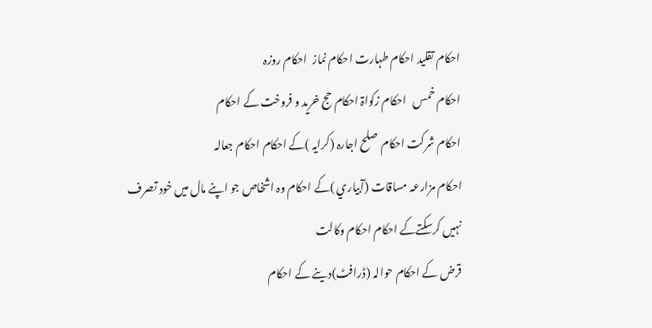احکام تقليد احکام طہارت احکام نماز  احکام روزہ
احکام خمس   احکام زکواۃ احکام حج خريد و فروخت کے احکام
احکام شرکت احکام صلح اجارہ (کرايہ )کے احکام احکام جعالہ
احکام مزارعہ مساقات (آبياري )کے احکام وہ اشخاص جو اپنے مال ميں خود تصرف نہيں کرسکتےکے احکام احکام وکالت
قرض کے احکام حوالہ (ڈرافٹ)دينے کے احکام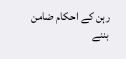رہن کے احکام ضامن بننے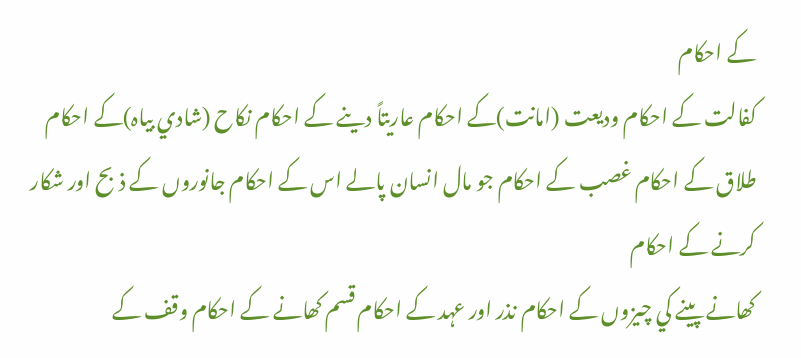کے احکام
کفالت کے احکام وديعت (امانت)کے احکام عاريتاً دينے کے احکام نکاح (شادي بياہ)کے احکام
طلاق کے احکام غصب کے احکام جو مال انسان پالے اس کے احکام جانوروں کے ذبح اور شکار کرنے کے احکام
کھانے پينے کي چيزوں کے احکام نذر اور عہد کے احکام قسم کھانے کے احکام وقف کے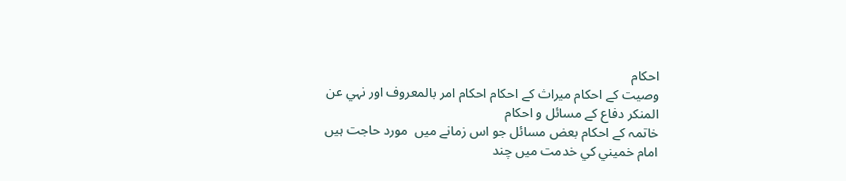احکام
وصيت کے احکام ميراث کے احکام احکام امر بالمعروف اور نہي عن المنکر دفاع کے مسائل و احکام
خاتمہ کے احکام بعض مسائل جو اس زمانے ميں  مورد حاجت ہيں امام خميني کي خدمت ميں چند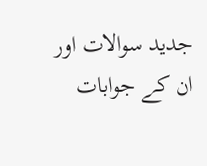جديد سوالات اور ان کے جوابات